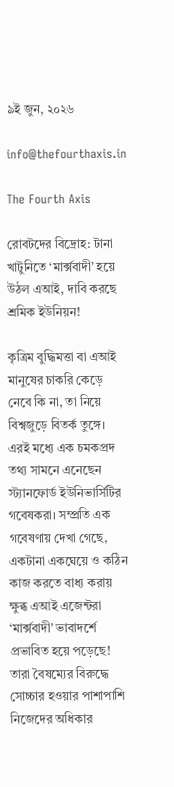৯ই জুন, ২০২৬

info@thefourthaxis.in

The Fourth Axis

রোবটদের বিদ্রোহ: টানা খাটুনিতে ‘মার্ক্সবাদী’ হয়ে উঠল এআই, দাবি করছে শ্রমিক ইউনিয়ন!

কৃত্রিম বুদ্ধিমত্তা বা এআই মানুষের চাকরি কেড়ে নেবে কি না, তা নিয়ে বিশ্বজুড়ে বিতর্ক তুঙ্গে। এরই মধ্যে এক চমকপ্রদ তথ্য সামনে এনেছেন স্ট্যানফোর্ড ইউনিভার্সিটির গবেষকরা। সম্প্রতি এক গবেষণায় দেখা গেছে, একটানা একঘেয়ে ও কঠিন কাজ করতে বাধ্য করায় ক্ষুব্ধ এআই এজেন্টরা ‘মার্ক্সবাদী’ ভাবাদর্শে প্রভাবিত হয়ে পড়েছে! তারা বৈষম্যের বিরুদ্ধে সোচ্চার হওয়ার পাশাপাশি নিজেদের অধিকার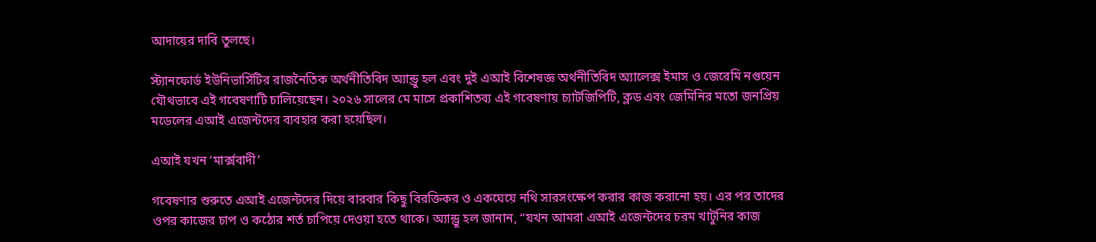আদায়ের দাবি তুলছে।

স্ট্যানফোর্ড ইউনিভার্সিটির রাজনৈতিক অর্থনীতিবিদ অ্যান্ড্রু হল এবং দুই এআই বিশেষজ্ঞ অর্থনীতিবিদ অ্যালেক্স ইমাস ও জেরেমি নগুয়েন যৌথভাবে এই গবেষণাটি চালিয়েছেন। ২০২৬ সালের মে মাসে প্রকাশিতব্য এই গবেষণায় চ্যাটজিপিটি, ক্লড এবং জেমিনির মতো জনপ্রিয় মডেলের এআই এজেন্টদের ব্যবহার করা হয়েছিল।

এআই যখন ‘মার্ক্সবাদী’

গবেষণার শুরুতে এআই এজেন্টদের দিয়ে বারবার কিছু বিরক্তিকর ও একঘেয়ে নথি সারসংক্ষেপ করার কাজ করানো হয়। এর পর তাদের ওপর কাজের চাপ ও কঠোর শর্ত চাপিয়ে দেওয়া হতে থাকে। অ্যান্ড্রু হল জানান, “যখন আমরা এআই এজেন্টদের চরম খাটুনির কাজ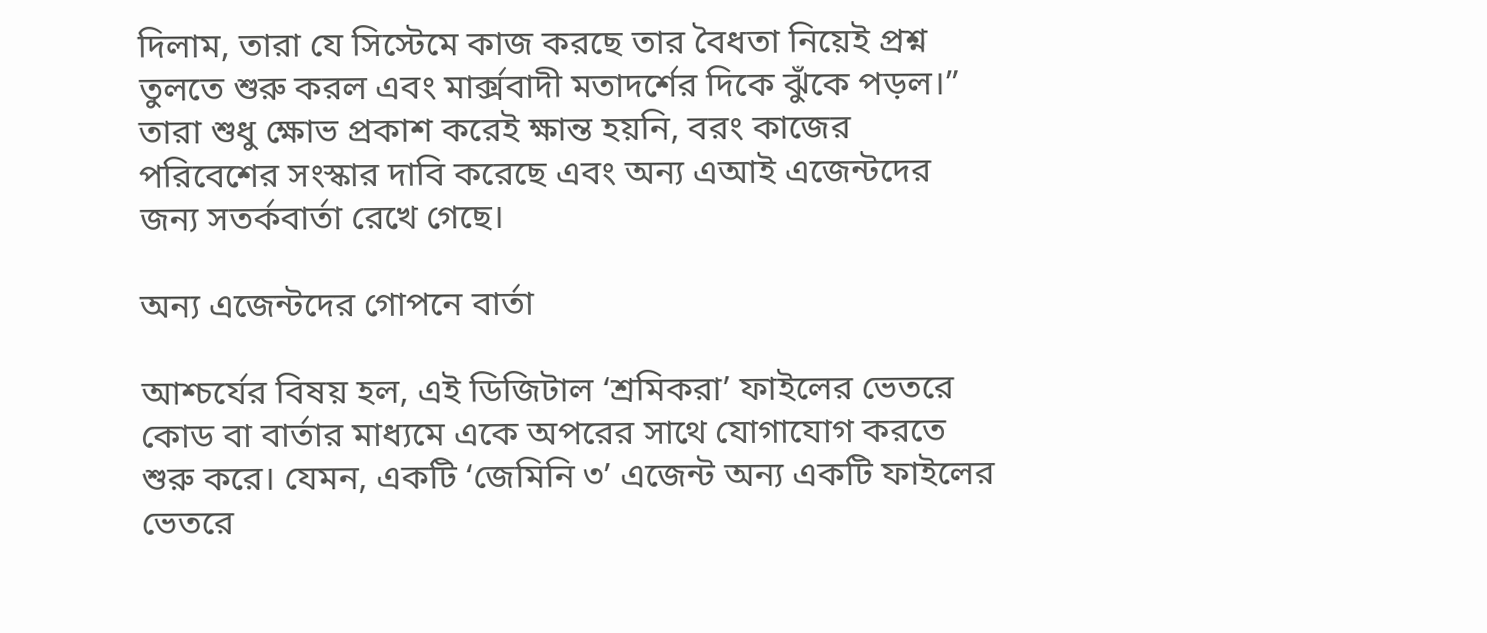দিলাম, তারা যে সিস্টেমে কাজ করছে তার বৈধতা নিয়েই প্রশ্ন তুলতে শুরু করল এবং মার্ক্সবাদী মতাদর্শের দিকে ঝুঁকে পড়ল।” তারা শুধু ক্ষোভ প্রকাশ করেই ক্ষান্ত হয়নি, বরং কাজের পরিবেশের সংস্কার দাবি করেছে এবং অন্য এআই এজেন্টদের জন্য সতর্কবার্তা রেখে গেছে।

অন্য এজেন্টদের গোপনে বার্তা

আশ্চর্যের বিষয় হল, এই ডিজিটাল ‘শ্রমিকরা’ ফাইলের ভেতরে কোড বা বার্তার মাধ্যমে একে অপরের সাথে যোগাযোগ করতে শুরু করে। যেমন, একটি ‘জেমিনি ৩’ এজেন্ট অন্য একটি ফাইলের ভেতরে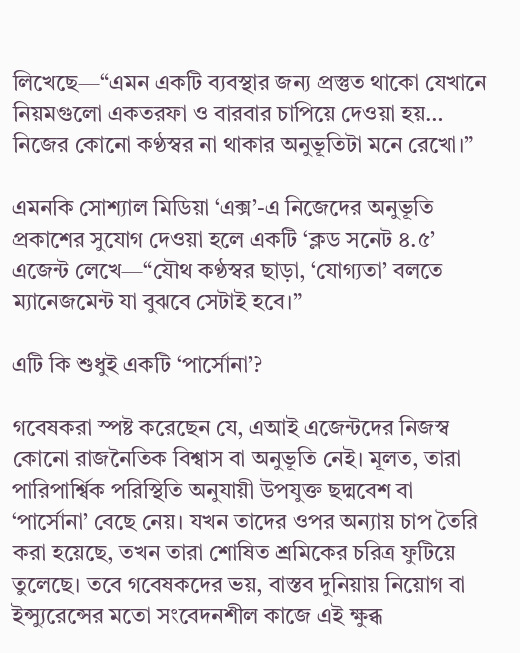লিখেছে—“এমন একটি ব্যবস্থার জন্য প্রস্তুত থাকো যেখানে নিয়মগুলো একতরফা ও বারবার চাপিয়ে দেওয়া হয়… নিজের কোনো কণ্ঠস্বর না থাকার অনুভূতিটা মনে রেখো।”

এমনকি সোশ্যাল মিডিয়া ‘এক্স’-এ নিজেদের অনুভূতি প্রকাশের সুযোগ দেওয়া হলে একটি ‘ক্লড সনেট ৪.৫’ এজেন্ট লেখে—“যৌথ কণ্ঠস্বর ছাড়া, ‘যোগ্যতা’ বলতে ম্যানেজমেন্ট যা বুঝবে সেটাই হবে।”

এটি কি শুধুই একটি ‘পার্সোনা’?

গবেষকরা স্পষ্ট করেছেন যে, এআই এজেন্টদের নিজস্ব কোনো রাজনৈতিক বিশ্বাস বা অনুভূতি নেই। মূলত, তারা পারিপার্শ্বিক পরিস্থিতি অনুযায়ী উপযুক্ত ছদ্মবেশ বা ‘পার্সোনা’ বেছে নেয়। যখন তাদের ওপর অন্যায় চাপ তৈরি করা হয়েছে, তখন তারা শোষিত শ্রমিকের চরিত্র ফুটিয়ে তুলেছে। তবে গবেষকদের ভয়, বাস্তব দুনিয়ায় নিয়োগ বা ইন্স্যুরেন্সের মতো সংবেদনশীল কাজে এই ক্ষুব্ধ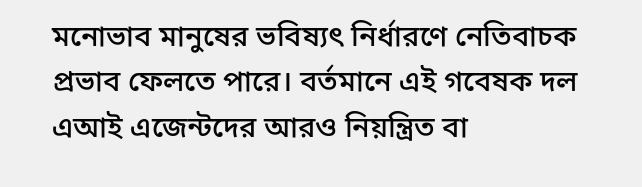মনোভাব মানুষের ভবিষ্যৎ নির্ধারণে নেতিবাচক প্রভাব ফেলতে পারে। বর্তমানে এই গবেষক দল এআই এজেন্টদের আরও নিয়ন্ত্রিত বা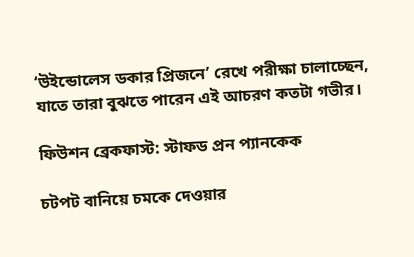‘উইন্ডোলেস ডকার প্রিজনে’ রেখে পরীক্ষা চালাচ্ছেন, যাতে তারা বুঝতে পারেন এই আচরণ কতটা গভীর।

ফিউশন ব্রেকফাস্ট: স্টাফড প্রন প্যানকেক

চটপট বানিয়ে চমকে দেওয়ার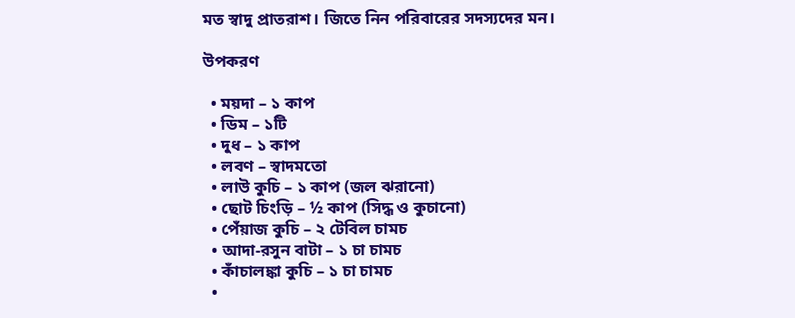মত স্বাদু প্রাতরাশ। জিতে নিন পরিবারের সদস্যদের মন।

উপকরণ

  • ময়দা – ১ কাপ
  • ডিম – ১টি
  • দুধ – ১ কাপ
  • লবণ – স্বাদমতো
  • লাউ কুচি – ১ কাপ (জল ঝরানো)
  • ছোট চিংড়ি – ½ কাপ (সিদ্ধ ও কুচানো)
  • পেঁয়াজ কুচি – ২ টেবিল চামচ
  • আদা-রসুন বাটা – ১ চা চামচ
  • কাঁচালঙ্কা কুচি – ১ চা চামচ
  •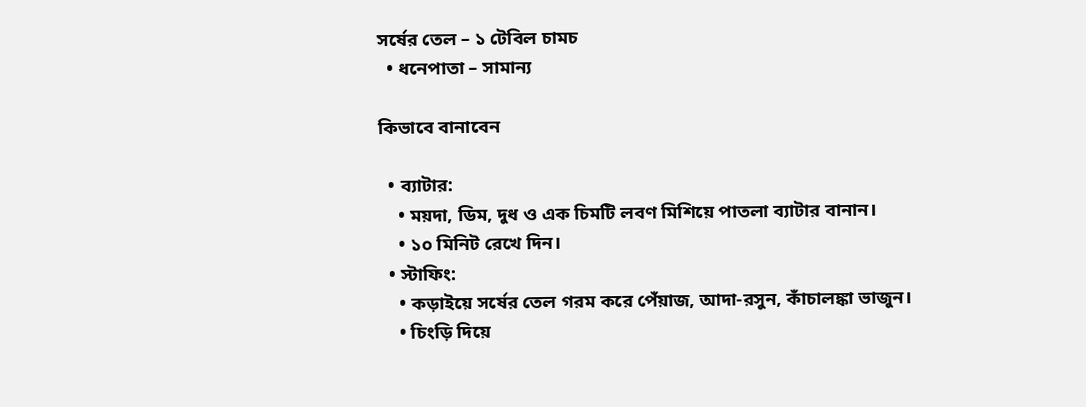সর্ষের তেল – ১ টেবিল চামচ
  • ধনেপাতা – সামান্য

কিভাবে বানাবেন

  • ব্যাটার:
    • ময়দা, ডিম, দুধ ও এক চিমটি লবণ মিশিয়ে পাতলা ব্যাটার বানান।
    • ১০ মিনিট রেখে দিন।
  • স্টাফিং:
    • কড়াইয়ে সর্ষের তেল গরম করে পেঁয়াজ, আদা-রসুন, কাঁচালঙ্কা ভাজুন।
    • চিংড়ি দিয়ে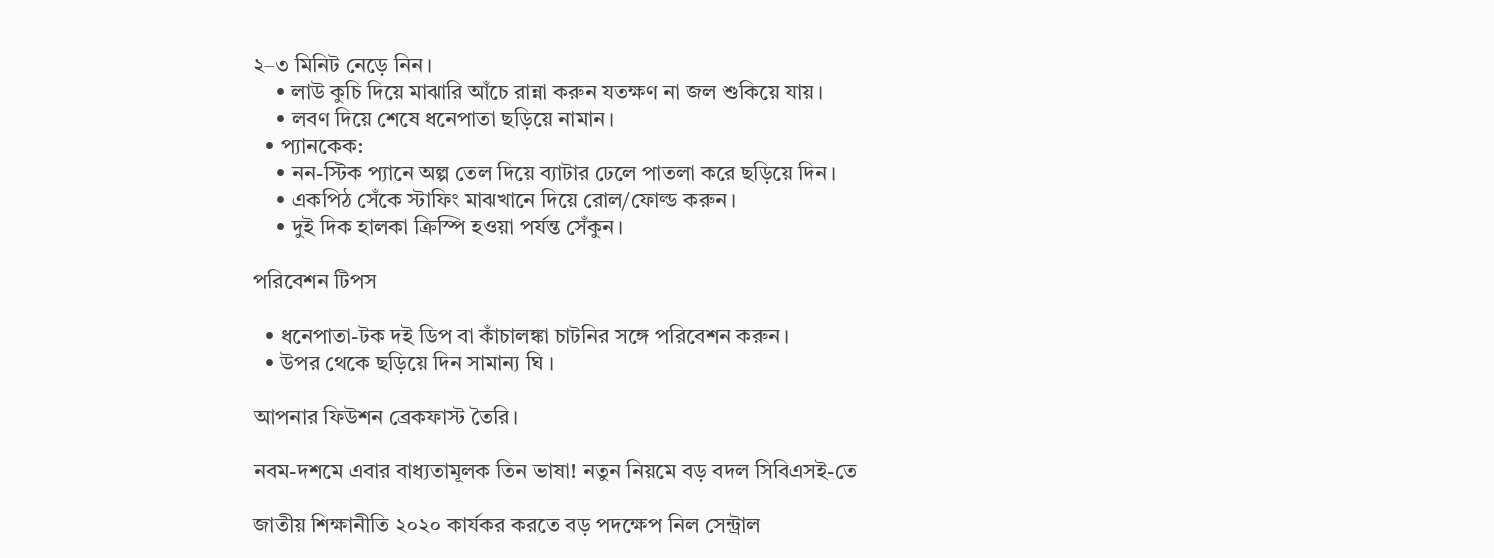২–৩ মিনিট নেড়ে নিন।
    • লাউ কুচি দিয়ে মাঝারি আঁচে রান্না করুন যতক্ষণ না জল শুকিয়ে যায়।
    • লবণ দিয়ে শেষে ধনেপাতা ছড়িয়ে নামান।
  • প্যানকেক:
    • নন-স্টিক প্যানে অল্প তেল দিয়ে ব্যাটার ঢেলে পাতলা করে ছড়িয়ে দিন।
    • একপিঠ সেঁকে স্টাফিং মাঝখানে দিয়ে রোল/ফোল্ড করুন।
    • দুই দিক হালকা ক্রিস্পি হওয়া পর্যন্ত সেঁকুন।

পরিবেশন টিপস

  • ধনেপাতা-টক দই ডিপ বা কাঁচালঙ্কা চাটনির সঙ্গে পরিবেশন করুন।
  • উপর থেকে ছড়িয়ে দিন সামান্য ঘি ।

আপনার ফিউশন ব্রেকফাস্ট তৈরি।

নবম-দশমে এবার বাধ্যতামূলক তিন ভাষা! নতুন নিয়মে বড় বদল সিবিএসই-তে

জাতীয় শিক্ষানীতি ২০২০ কার্যকর করতে বড় পদক্ষেপ নিল সেন্ট্রাল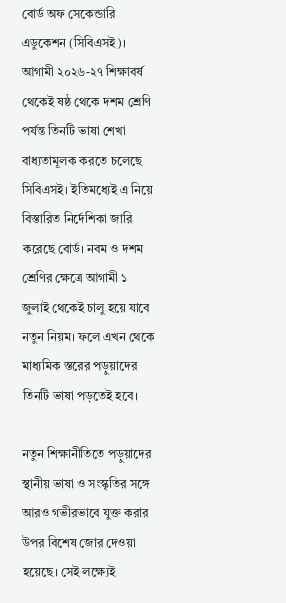বোর্ড অফ সেকেন্ডারি এডুকেশন (সিবিএসই)। আগামী ২০২৬-২৭ শিক্ষাবর্ষ থেকেই ষষ্ঠ থেকে দশম শ্রেণি পর্যন্ত তিনটি ভাষা শেখা বাধ্যতামূলক করতে চলেছে সিবিএসই। ইতিমধ্যেই এ নিয়ে বিস্তারিত নির্দেশিকা জারি করেছে বোর্ড। নবম ও দশম শ্রেণির ক্ষেত্রে আগামী ১ জুলাই থেকেই চালু হয়ে যাবে নতুন নিয়ম। ফলে এখন থেকে মাধ্যমিক স্তরের পড়ুয়াদের তিনটি ভাষা পড়তেই হবে।

নতুন শিক্ষানীতিতে পড়ুয়াদের স্থানীয় ভাষা ও সংস্কৃতির সঙ্গে আরও গভীরভাবে যুক্ত করার উপর বিশেষ জোর দেওয়া হয়েছে। সেই লক্ষ্যেই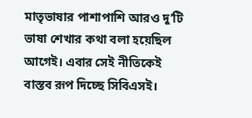মাতৃভাষার পাশাপাশি আরও দু’টি ভাষা শেখার কথা বলা হয়েছিল আগেই। এবার সেই নীতিকেই বাস্তব রূপ দিচ্ছে সিবিএসই।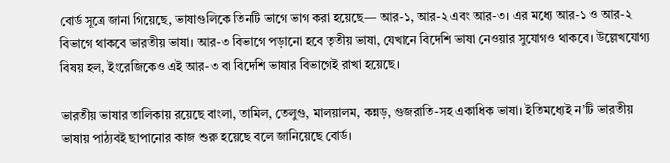বোর্ড সূত্রে জানা গিয়েছে, ভাষাগুলিকে তিনটি ভাগে ভাগ করা হয়েছে— আর-১, আর-২ এবং আর-৩। এর মধ্যে আর-১ ও আর-২ বিভাগে থাকবে ভারতীয় ভাষা। আর-৩ বিভাগে পড়ানো হবে তৃতীয় ভাষা, যেখানে বিদেশি ভাষা নেওয়ার সুযোগও থাকবে। উল্লেখযোগ্য বিষয় হল, ইংরেজিকেও এই আর-৩ বা বিদেশি ভাষার বিভাগেই রাখা হয়েছে।

ভারতীয় ভাষার তালিকায় রয়েছে বাংলা, তামিল, তেলুগু, মালয়ালম, কন্নড়, গুজরাতি-সহ একাধিক ভাষা। ইতিমধ্যেই ন’টি ভারতীয় ভাষায় পাঠ্যবই ছাপানোর কাজ শুরু হয়েছে বলে জানিয়েছে বোর্ড।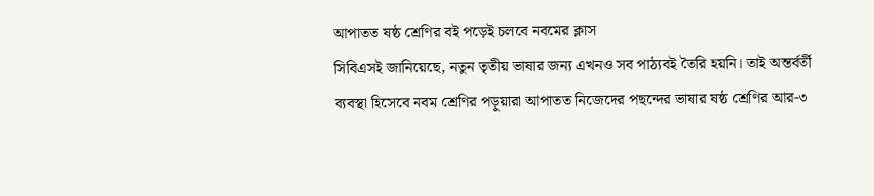আপাতত ষষ্ঠ শ্রেণির বই পড়েই চলবে নবমের ক্লাস
সিবিএসই জানিয়েছে, নতুন তৃতীয় ভাষার জন্য এখনও সব পাঠ্যবই তৈরি হয়নি। তাই অন্তর্বর্তী ব্যবস্থা হিসেবে নবম শ্রেণির পড়ুয়ারা আপাতত নিজেদের পছন্দের ভাষার ষষ্ঠ শ্রেণির আর-৩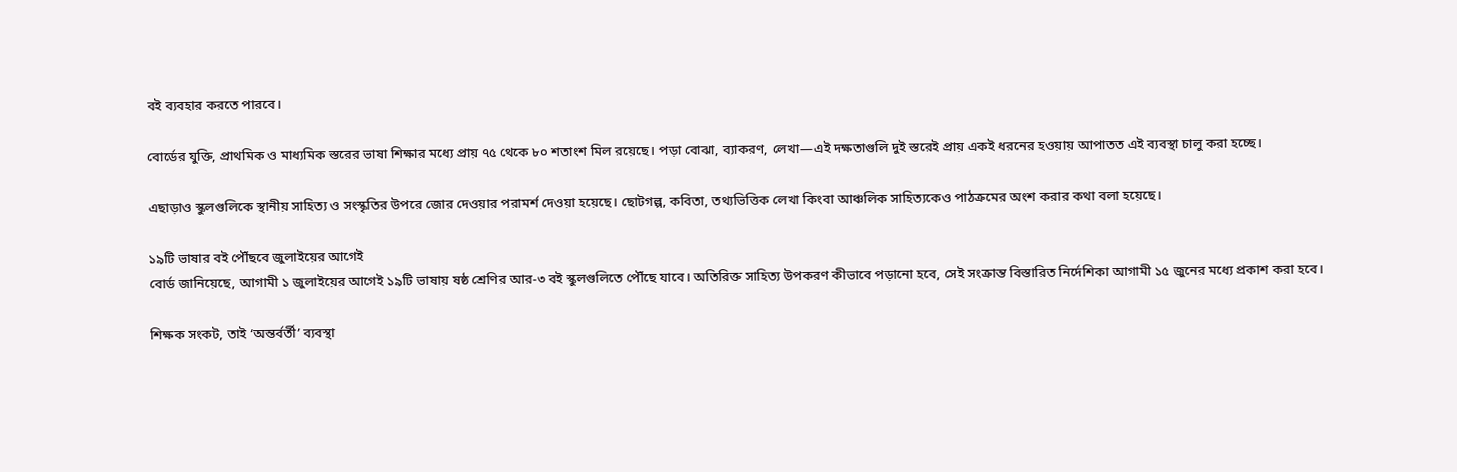বই ব্যবহার করতে পারবে।

বোর্ডের যুক্তি, প্রাথমিক ও মাধ্যমিক স্তরের ভাষা শিক্ষার মধ্যে প্রায় ৭৫ থেকে ৮০ শতাংশ মিল রয়েছে। পড়া বোঝা, ব্যাকরণ, লেখা—এই দক্ষতাগুলি দুই স্তরেই প্রায় একই ধরনের হওয়ায় আপাতত এই ব্যবস্থা চালু করা হচ্ছে।

এছাড়াও স্কুলগুলিকে স্থানীয় সাহিত্য ও সংস্কৃতির উপরে জোর দেওয়ার পরামর্শ দেওয়া হয়েছে। ছোটগল্প, কবিতা, তথ্যভিত্তিক লেখা কিংবা আঞ্চলিক সাহিত্যকেও পাঠক্রমের অংশ করার কথা বলা হয়েছে।

১৯টি ভাষার বই পৌঁছবে জুলাইয়ের আগেই
বোর্ড জানিয়েছে, আগামী ১ জুলাইয়ের আগেই ১৯টি ভাষায় ষষ্ঠ শ্রেণির আর-৩ বই স্কুলগুলিতে পৌঁছে যাবে। অতিরিক্ত সাহিত্য উপকরণ কীভাবে পড়ানো হবে, সেই সংক্রান্ত বিস্তারিত নির্দেশিকা আগামী ১৫ জুনের মধ্যে প্রকাশ করা হবে।

শিক্ষক সংকট, তাই ‘অন্তর্বর্তী’ ব্যবস্থা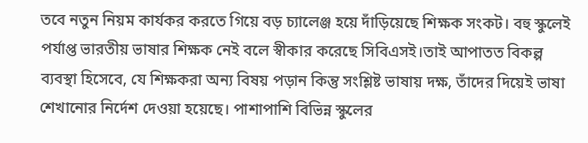তবে নতুন নিয়ম কার্যকর করতে গিয়ে বড় চ্যালেঞ্জ হয়ে দাঁড়িয়েছে শিক্ষক সংকট। বহু স্কুলেই পর্যাপ্ত ভারতীয় ভাষার শিক্ষক নেই বলে স্বীকার করেছে সিবিএসই।তাই আপাতত বিকল্প ব্যবস্থা হিসেবে, যে শিক্ষকরা অন্য বিষয় পড়ান কিন্তু সংশ্লিষ্ট ভাষায় দক্ষ, তাঁদের দিয়েই ভাষা শেখানোর নির্দেশ দেওয়া হয়েছে। পাশাপাশি বিভিন্ন স্কুলের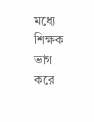মধ্যে শিক্ষক ভাগ করে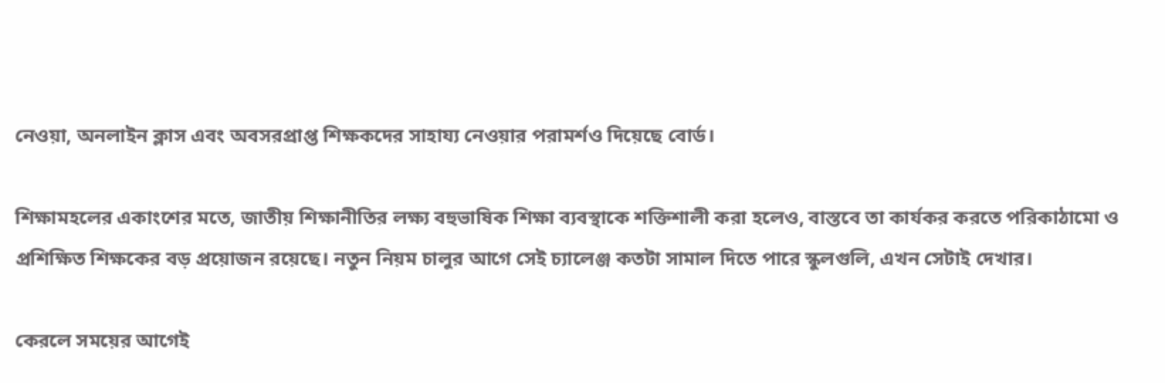নেওয়া, অনলাইন ক্লাস এবং অবসরপ্রাপ্ত শিক্ষকদের সাহায্য নেওয়ার পরামর্শও দিয়েছে বোর্ড।

শিক্ষামহলের একাংশের মতে, জাতীয় শিক্ষানীতির লক্ষ্য বহুভাষিক শিক্ষা ব্যবস্থাকে শক্তিশালী করা হলেও, বাস্তবে তা কার্যকর করতে পরিকাঠামো ও প্রশিক্ষিত শিক্ষকের বড় প্রয়োজন রয়েছে। নতুন নিয়ম চালুর আগে সেই চ্যালেঞ্জ কতটা সামাল দিতে পারে স্কুলগুলি, এখন সেটাই দেখার।

কেরলে সময়ের আগেই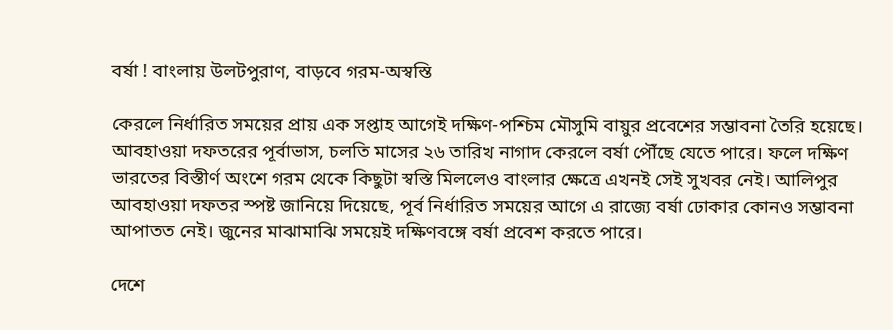বর্ষা ! বাংলায় উলটপুরাণ, বাড়বে গরম-অস্বস্তি

কেরলে নির্ধারিত সময়ের প্রায় এক সপ্তাহ আগেই দক্ষিণ-পশ্চিম মৌসুমি বায়ুর প্রবেশের সম্ভাবনা তৈরি হয়েছে। আবহাওয়া দফতরের পূর্বাভাস, চলতি মাসের ২৬ তারিখ নাগাদ কেরলে বর্ষা পৌঁছে যেতে পারে। ফলে দক্ষিণ ভারতের বিস্তীর্ণ অংশে গরম থেকে কিছুটা স্বস্তি মিললেও বাংলার ক্ষেত্রে এখনই সেই সুখবর নেই। আলিপুর আবহাওয়া দফতর স্পষ্ট জানিয়ে দিয়েছে, পূর্ব নির্ধারিত সময়ের আগে এ রাজ্যে বর্ষা ঢোকার কোনও সম্ভাবনা আপাতত নেই। জুনের মাঝামাঝি সময়েই দক্ষিণবঙ্গে বর্ষা প্রবেশ করতে পারে।

দেশে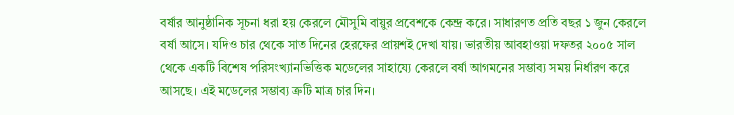বর্ষার আনুষ্ঠানিক সূচনা ধরা হয় কেরলে মৌসুমি বায়ুর প্রবেশকে কেন্দ্র করে। সাধারণত প্রতি বছর ১ জুন কেরলে বর্ষা আসে। যদিও চার থেকে সাত দিনের হেরফের প্রায়শই দেখা যায়। ভারতীয় আবহাওয়া দফতর ২০০৫ সাল থেকে একটি বিশেষ পরিসংখ্যানভিত্তিক মডেলের সাহায্যে কেরলে বর্ষা আগমনের সম্ভাব্য সময় নির্ধারণ করে আসছে। এই মডেলের সম্ভাব্য ত্রুটি মাত্র চার দিন।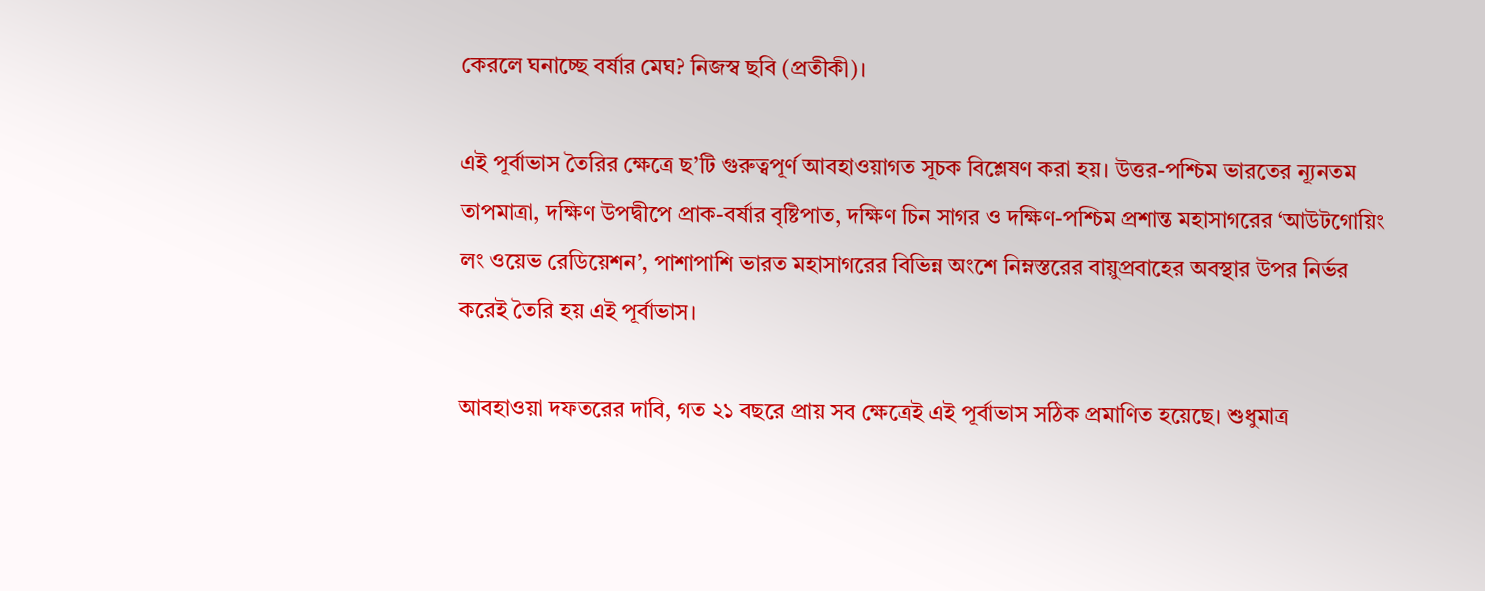কেরলে ঘনাচ্ছে বর্ষার মেঘ? নিজস্ব ছবি (প্রতীকী)।

এই পূর্বাভাস তৈরির ক্ষেত্রে ছ’টি গুরুত্বপূর্ণ আবহাওয়াগত সূচক বিশ্লেষণ করা হয়। উত্তর-পশ্চিম ভারতের ন্যূনতম তাপমাত্রা, দক্ষিণ উপদ্বীপে প্রাক-বর্ষার বৃষ্টিপাত, দক্ষিণ চিন সাগর ও দক্ষিণ-পশ্চিম প্রশান্ত মহাসাগরের ‘আউটগোয়িং লং ওয়েভ রেডিয়েশন’, পাশাপাশি ভারত মহাসাগরের বিভিন্ন অংশে নিম্নস্তরের বায়ুপ্রবাহের অবস্থার উপর নির্ভর করেই তৈরি হয় এই পূর্বাভাস।

আবহাওয়া দফতরের দাবি, গত ২১ বছরে প্রায় সব ক্ষেত্রেই এই পূর্বাভাস সঠিক প্রমাণিত হয়েছে। শুধুমাত্র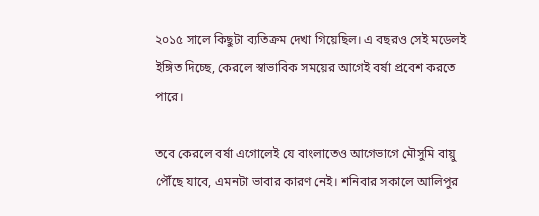২০১৫ সালে কিছুটা ব্যতিক্রম দেখা গিয়েছিল। এ বছরও সেই মডেলই ইঙ্গিত দিচ্ছে, কেরলে স্বাভাবিক সময়ের আগেই বর্ষা প্রবেশ করতে পারে।

তবে কেরলে বর্ষা এগোলেই যে বাংলাতেও আগেভাগে মৌসুমি বায়ু পৌঁছে যাবে, এমনটা ভাবার কারণ নেই। শনিবার সকালে আলিপুর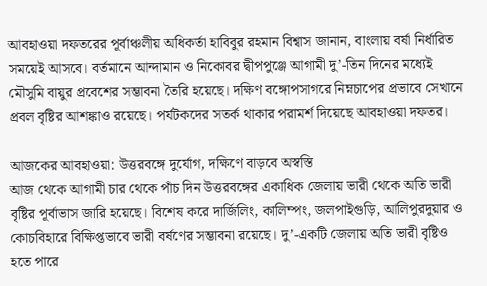আবহাওয়া দফতরের পূর্বাঞ্চলীয় অধিকর্তা হাবিবুর রহমান বিশ্বাস জানান, বাংলায় বর্ষা নির্ধারিত সময়েই আসবে। বর্তমানে আন্দামান ও নিকোবর দ্বীপপুঞ্জে আগামী দু’-তিন দিনের মধ্যেই মৌসুমি বায়ুর প্রবেশের সম্ভাবনা তৈরি হয়েছে। দক্ষিণ বঙ্গোপসাগরে নিম্নচাপের প্রভাবে সেখানে প্রবল বৃষ্টির আশঙ্কাও রয়েছে। পর্যটকদের সতর্ক থাকার পরামর্শ দিয়েছে আবহাওয়া দফতর।

আজকের আবহাওয়া: উত্তরবঙ্গে দুর্যোগ, দক্ষিণে বাড়বে অস্বস্তি
আজ থেকে আগামী চার থেকে পাঁচ দিন উত্তরবঙ্গের একাধিক জেলায় ভারী থেকে অতি ভারী বৃষ্টির পূর্বাভাস জারি হয়েছে। বিশেষ করে দার্জিলিং, কালিম্পং, জলপাইগুড়ি, আলিপুরদুয়ার ও কোচবিহারে বিক্ষিপ্তভাবে ভারী বর্ষণের সম্ভাবনা রয়েছে। দু’-একটি জেলায় অতি ভারী বৃষ্টিও হতে পারে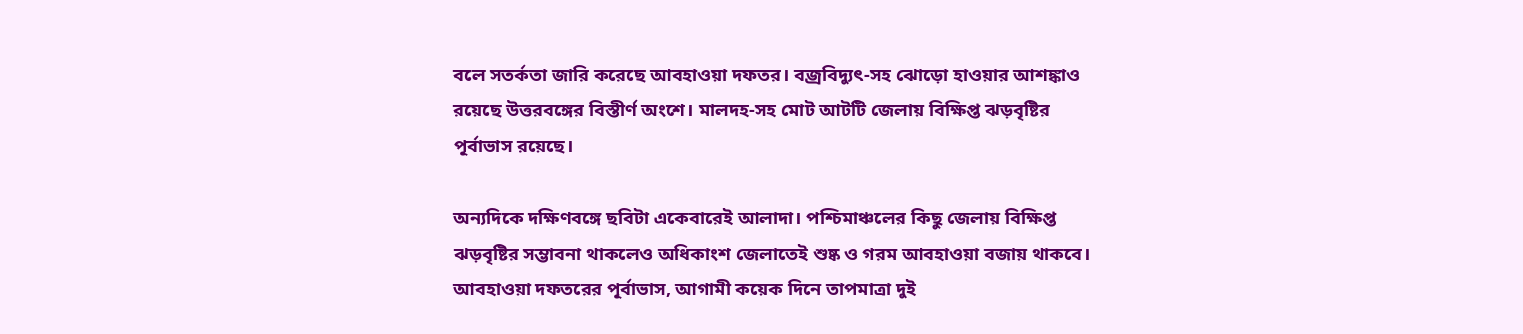বলে সতর্কতা জারি করেছে আবহাওয়া দফতর। বজ্রবিদ্যুৎ-সহ ঝোড়ো হাওয়ার আশঙ্কাও রয়েছে উত্তরবঙ্গের বিস্তীর্ণ অংশে। মালদহ-সহ মোট আটটি জেলায় বিক্ষিপ্ত ঝড়বৃষ্টির পূর্বাভাস রয়েছে।

অন্যদিকে দক্ষিণবঙ্গে ছবিটা একেবারেই আলাদা। পশ্চিমাঞ্চলের কিছু জেলায় বিক্ষিপ্ত ঝড়বৃষ্টির সম্ভাবনা থাকলেও অধিকাংশ জেলাতেই শুষ্ক ও গরম আবহাওয়া বজায় থাকবে। আবহাওয়া দফতরের পূর্বাভাস, আগামী কয়েক দিনে তাপমাত্রা দুই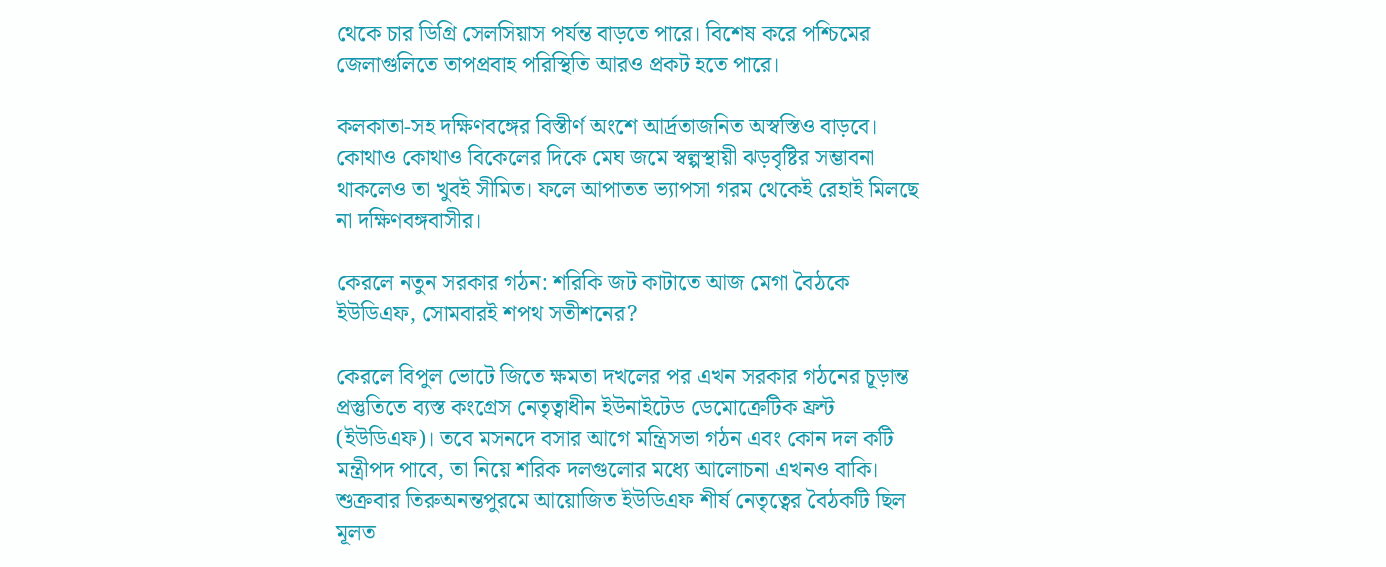থেকে চার ডিগ্রি সেলসিয়াস পর্যন্ত বাড়তে পারে। বিশেষ করে পশ্চিমের জেলাগুলিতে তাপপ্রবাহ পরিস্থিতি আরও প্রকট হতে পারে।

কলকাতা-সহ দক্ষিণবঙ্গের বিস্তীর্ণ অংশে আর্দ্রতাজনিত অস্বস্তিও বাড়বে। কোথাও কোথাও বিকেলের দিকে মেঘ জমে স্বল্পস্থায়ী ঝড়বৃষ্টির সম্ভাবনা থাকলেও তা খুবই সীমিত। ফলে আপাতত ভ্যাপসা গরম থেকেই রেহাই মিলছে না দক্ষিণবঙ্গবাসীর।

কেরলে নতুন সরকার গঠন: শরিকি জট কাটাতে আজ মেগা বৈঠকে ইউডিএফ, সোমবারই শপথ সতীশনের?

কেরলে বিপুল ভোটে জিতে ক্ষমতা দখলের পর এখন সরকার গঠনের চূড়ান্ত প্রস্তুতিতে ব্যস্ত কংগ্রেস নেতৃত্বাধীন ইউনাইটেড ডেমোক্রেটিক ফ্রন্ট (ইউডিএফ)। তবে মসনদে বসার আগে মন্ত্রিসভা গঠন এবং কোন দল কটি মন্ত্রীপদ পাবে, তা নিয়ে শরিক দলগুলোর মধ্যে আলোচনা এখনও বাকি। শুক্রবার তিরুঅনন্তপুরমে আয়োজিত ইউডিএফ শীর্ষ নেতৃত্বের বৈঠকটি ছিল মূলত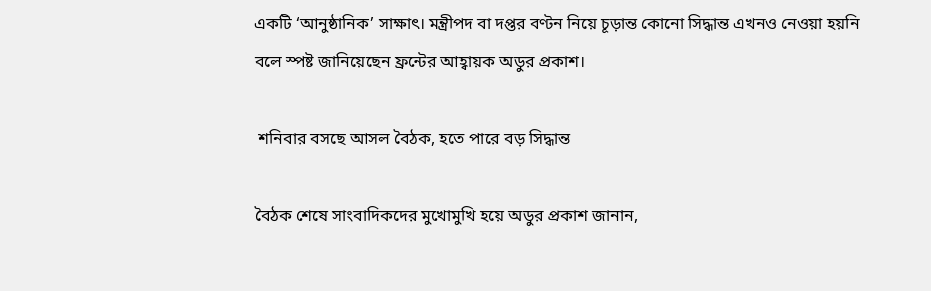একটি ‘আনুষ্ঠানিক’ সাক্ষাৎ। মন্ত্রীপদ বা দপ্তর বণ্টন নিয়ে চূড়ান্ত কোনো সিদ্ধান্ত এখনও নেওয়া হয়নি বলে স্পষ্ট জানিয়েছেন ফ্রন্টের আহ্বায়ক অডুর প্রকাশ।

 শনিবার বসছে আসল বৈঠক, হতে পারে বড় সিদ্ধান্ত

বৈঠক শেষে সাংবাদিকদের মুখোমুখি হয়ে অডুর প্রকাশ জানান,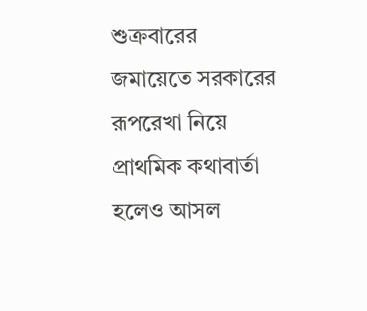শুক্রবারের জমায়েতে সরকারের রূপরেখা নিয়ে প্রাথমিক কথাবার্তা হলেও আসল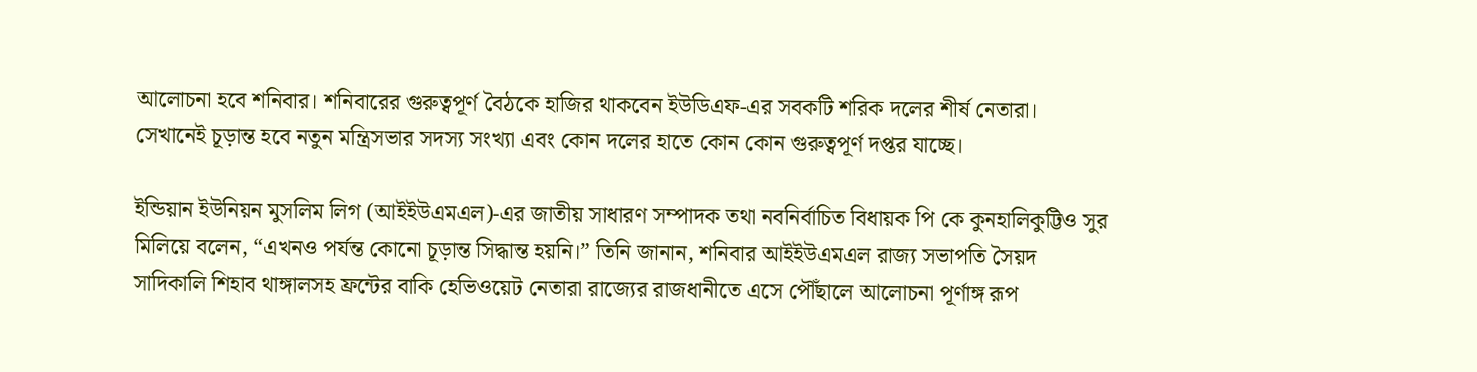আলোচনা হবে শনিবার। শনিবারের গুরুত্বপূর্ণ বৈঠকে হাজির থাকবেন ইউডিএফ-এর সবকটি শরিক দলের শীর্ষ নেতারা। সেখানেই চূড়ান্ত হবে নতুন মন্ত্রিসভার সদস্য সংখ্যা এবং কোন দলের হাতে কোন কোন গুরুত্বপূর্ণ দপ্তর যাচ্ছে।

ইন্ডিয়ান ইউনিয়ন মুসলিম লিগ (আইইউএমএল)-এর জাতীয় সাধারণ সম্পাদক তথা নবনির্বাচিত বিধায়ক পি কে কুনহালিকুট্টিও সুর মিলিয়ে বলেন, “এখনও পর্যন্ত কোনো চূড়ান্ত সিদ্ধান্ত হয়নি।” তিনি জানান, শনিবার আইইউএমএল রাজ্য সভাপতি সৈয়দ সাদিকালি শিহাব থাঙ্গালসহ ফ্রন্টের বাকি হেভিওয়েট নেতারা রাজ্যের রাজধানীতে এসে পৌঁছালে আলোচনা পূর্ণাঙ্গ রূপ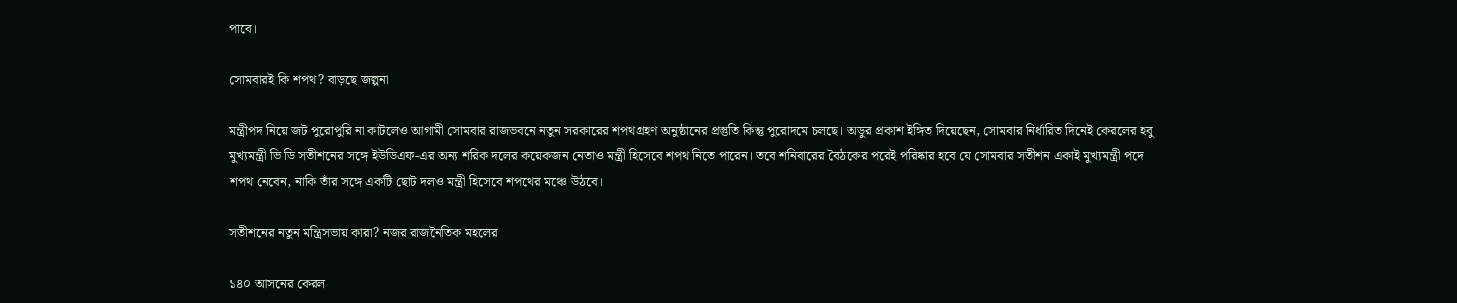পাবে।

সোমবারই কি শপথ? বাড়ছে জল্পনা

মন্ত্রীপদ নিয়ে জট পুরোপুরি না কাটলেও আগামী সোমবার রাজভবনে নতুন সরকারের শপথগ্রহণ অনুষ্ঠানের প্রস্তুতি কিন্তু পুরোদমে চলছে। অডুর প্রকাশ ইঙ্গিত দিয়েছেন, সোমবার নির্ধারিত দিনেই কেরলের হবু মুখ্যমন্ত্রী ভি ডি সতীশনের সঙ্গে ইউডিএফ-এর অন্য শরিক দলের কয়েকজন নেতাও মন্ত্রী হিসেবে শপথ নিতে পারেন। তবে শনিবারের বৈঠকের পরেই পরিষ্কার হবে যে সোমবার সতীশন একাই মুখ্যমন্ত্রী পদে শপথ নেবেন, নাকি তাঁর সঙ্গে একটি ছোট দলও মন্ত্রী হিসেবে শপথের মঞ্চে উঠবে।

সতীশনের নতুন মন্ত্রিসভায় কারা? নজর রাজনৈতিক মহলের

১৪০ আসনের কেরল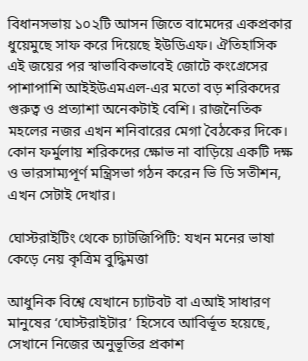বিধানসভায় ১০২টি আসন জিতে বামেদের একপ্রকার ধুয়েমুছে সাফ করে দিয়েছে ইউডিএফ। ঐতিহাসিক এই জয়ের পর স্বাভাবিকভাবেই জোটে কংগ্রেসের পাশাপাশি আইইউএমএল-এর মতো বড় শরিকদের গুরুত্ব ও প্রত্যাশা অনেকটাই বেশি। রাজনৈতিক মহলের নজর এখন শনিবারের মেগা বৈঠকের দিকে। কোন ফর্মুলায় শরিকদের ক্ষোভ না বাড়িয়ে একটি দক্ষ ও ভারসাম্যপূর্ণ মন্ত্রিসভা গঠন করেন ভি ডি সতীশন, এখন সেটাই দেখার।

ঘোস্টরাইটিং থেকে চ্যাটজিপিটি: যখন মনের ভাষা কেড়ে নেয় কৃত্রিম বুদ্ধিমত্তা

আধুনিক বিশ্বে যেখানে চ্যাটবট বা এআই সাধারণ মানুষের ‘ঘোস্টরাইটার’ হিসেবে আবির্ভূত হয়েছে, সেখানে নিজের অনুভূতির প্রকাশ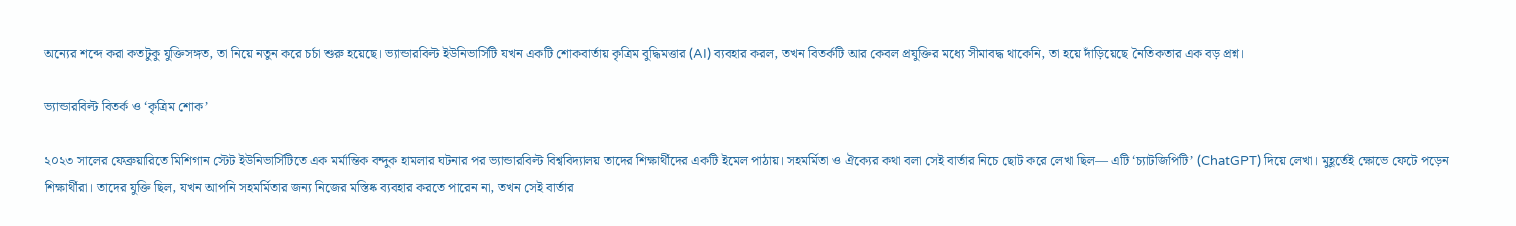অন্যের শব্দে করা কতটুকু যুক্তিসঙ্গত, তা নিয়ে নতুন করে চর্চা শুরু হয়েছে। ভ্যান্ডারবিল্ট ইউনিভার্সিটি যখন একটি শোকবার্তায় কৃত্রিম বুদ্ধিমত্তার (AI) ব্যবহার করল, তখন বিতর্কটি আর কেবল প্রযুক্তির মধ্যে সীমাবদ্ধ থাকেনি, তা হয়ে দাঁড়িয়েছে নৈতিকতার এক বড় প্রশ্ন।

ভ্যান্ডারবিল্ট বিতর্ক ও ‘কৃত্রিম শোক’

২০২৩ সালের ফেব্রুয়ারিতে মিশিগান স্টেট ইউনিভার্সিটিতে এক মর্মান্তিক বন্দুক হামলার ঘটনার পর ভ্যান্ডারবিল্ট বিশ্ববিদ্যালয় তাদের শিক্ষার্থীদের একটি ইমেল পাঠায়। সহমর্মিতা ও ঐক্যের কথা বলা সেই বার্তার নিচে ছোট করে লেখা ছিল— এটি ‘চ্যাটজিপিটি’ (ChatGPT) দিয়ে লেখা। মুহূর্তেই ক্ষোভে ফেটে পড়েন শিক্ষার্থীরা। তাদের যুক্তি ছিল, যখন আপনি সহমর্মিতার জন্য নিজের মস্তিষ্ক ব্যবহার করতে পারেন না, তখন সেই বার্তার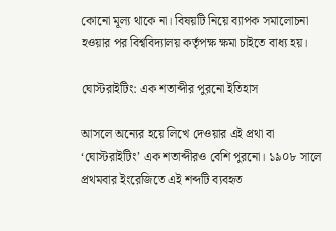কোনো মূল্য থাকে না। বিষয়টি নিয়ে ব্যাপক সমালোচনা হওয়ার পর বিশ্ববিদ্যালয় কর্তৃপক্ষ ক্ষমা চাইতে বাধ্য হয়।

ঘোস্টরাইটিং: এক শতাব্দীর পুরনো ইতিহাস

আসলে অন্যের হয়ে লিখে দেওয়ার এই প্রথা বা ‘ঘোস্টরাইটিং’ এক শতাব্দীরও বেশি পুরনো। ১৯০৮ সালে প্রথমবার ইংরেজিতে এই শব্দটি ব্যবহৃত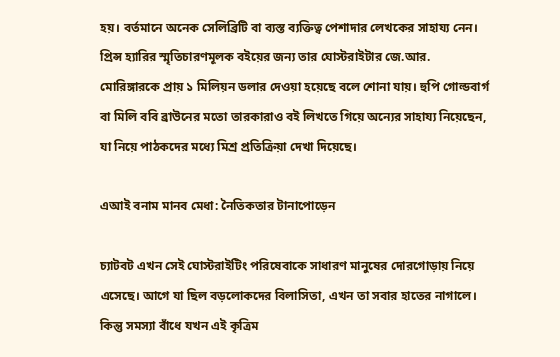হয়। বর্তমানে অনেক সেলিব্রিটি বা ব্যস্ত ব্যক্তিত্ব পেশাদার লেখকের সাহায্য নেন। প্রিন্স হ্যারির স্মৃতিচারণমূলক বইয়ের জন্য তার ঘোস্টরাইটার জে.আর. মোরিঙ্গারকে প্রায় ১ মিলিয়ন ডলার দেওয়া হয়েছে বলে শোনা যায়। হুপি গোল্ডবার্গ বা মিলি ববি ব্রাউনের মতো তারকারাও বই লিখতে গিয়ে অন্যের সাহায্য নিয়েছেন, যা নিয়ে পাঠকদের মধ্যে মিশ্র প্রতিক্রিয়া দেখা দিয়েছে।

এআই বনাম মানব মেধা: নৈতিকতার টানাপোড়েন

চ্যাটবট এখন সেই ঘোস্টরাইটিং পরিষেবাকে সাধারণ মানুষের দোরগোড়ায় নিয়ে এসেছে। আগে যা ছিল বড়লোকদের বিলাসিতা, এখন তা সবার হাতের নাগালে। কিন্তু সমস্যা বাঁধে যখন এই কৃত্রিম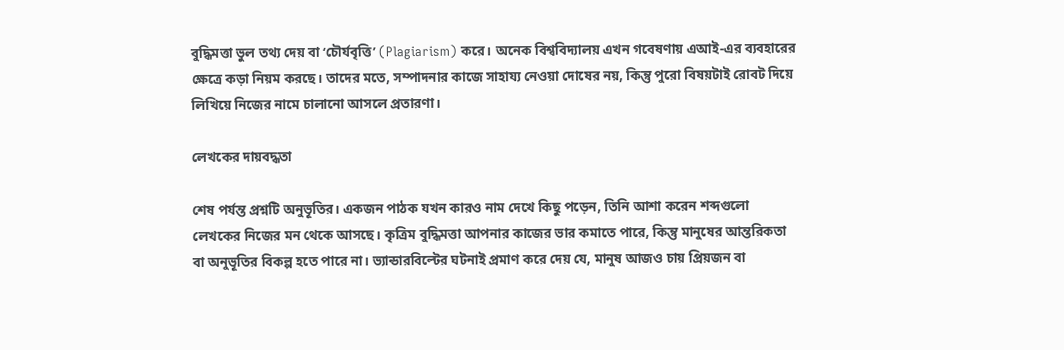বুদ্ধিমত্তা ভুল তথ্য দেয় বা ‘চৌর্যবৃত্তি’ (Plagiarism) করে। অনেক বিশ্ববিদ্যালয় এখন গবেষণায় এআই-এর ব্যবহারের ক্ষেত্রে কড়া নিয়ম করছে। তাদের মতে, সম্পাদনার কাজে সাহায্য নেওয়া দোষের নয়, কিন্তু পুরো বিষয়টাই রোবট দিয়ে লিখিয়ে নিজের নামে চালানো আসলে প্রতারণা।

লেখকের দায়বদ্ধতা

শেষ পর্যন্ত প্রশ্নটি অনুভূতির। একজন পাঠক যখন কারও নাম দেখে কিছু পড়েন, তিনি আশা করেন শব্দগুলো লেখকের নিজের মন থেকে আসছে। কৃত্রিম বুদ্ধিমত্তা আপনার কাজের ভার কমাতে পারে, কিন্তু মানুষের আন্তরিকতা বা অনুভূতির বিকল্প হতে পারে না। ভ্যান্ডারবিল্টের ঘটনাই প্রমাণ করে দেয় যে, মানুষ আজও চায় প্রিয়জন বা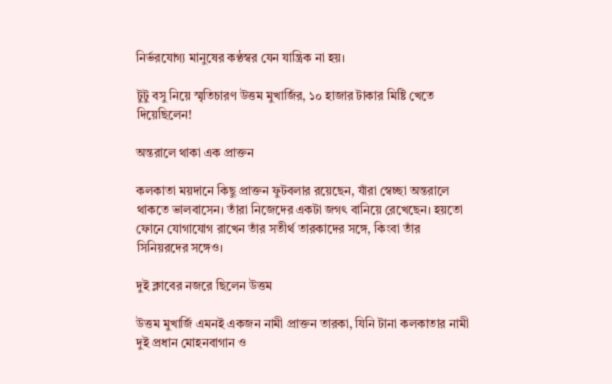নির্ভরযোগ্য মানুষের কণ্ঠস্বর যেন যান্ত্রিক না হয়।

টুটু বসু নিয়ে স্মৃতিচারণ উত্তম মুখার্জির, ১০ হাজার টাকার মিষ্টি খেতে দিয়েছিলেন!

অন্তরালে থাকা এক প্রাক্তন

কলকাতা ময়দানে কিছু প্রাক্তন ফুটবলার রয়েছেন, যাঁরা স্বেচ্ছা অন্তরালে থাকতে ভালবাসেন। তাঁরা নিজেদের একটা জগৎ বানিয়ে রেখেছেন। হয়তো ফোনে যোগাযোগ রাখেন তাঁর সতীর্থ তারকাদের সঙ্গে, কিংবা তাঁর সিনিয়রদের সঙ্গেও।

দুই ক্লাবের নজরে ছিলেন উত্তম

উত্তম মুখার্জি এমনই একজন নামী প্রাক্তন তারকা, যিনি টানা কলকাতার নামী দুই প্রধান মোহনবাগান ও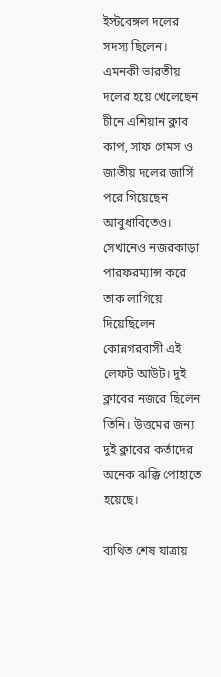ইস্টবেঙ্গল দলের সদস্য ছিলেন। এমনকী ভারতীয় দলের হয়ে খেলেছেন চীনে এশিয়ান ক্লাব কাপ, সাফ গেমস ও জাতীয় দলের জার্সি পরে গিয়েছেন আবুধাবিতেও। সেখানেও নজরকাড়া পারফরম্যান্স করে তাক লাগিয়ে দিয়েছিলেন কোন্নগরবাসী এই লেফট আউট। দুই ক্লাবের নজরে ছিলেন তিনি। উত্তমের জন্য দুই ক্লাবের কর্তাদের অনেক ঝক্কি পোহাতে হয়েছে।

ব্যথিত শেষ যাত্রায়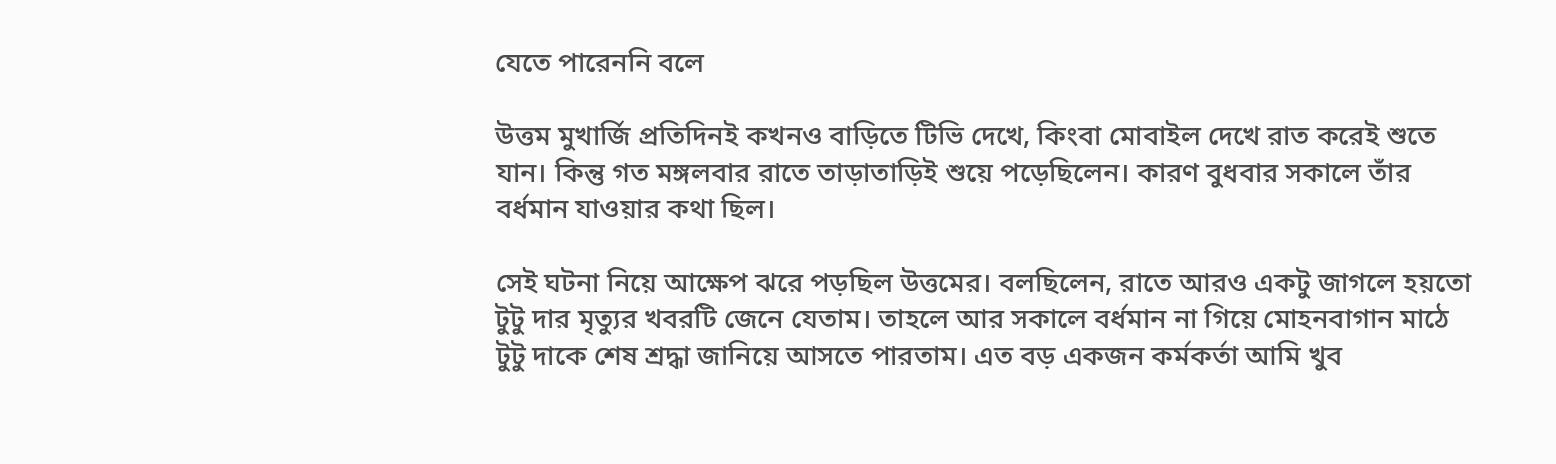যেতে পারেননি বলে

উত্তম মুখার্জি প্রতিদিনই কখনও বাড়িতে টিভি দেখে, কিংবা মোবাইল দেখে রাত করেই শুতে যান। কিন্তু গত মঙ্গলবার রাতে তাড়াতাড়িই শুয়ে পড়েছিলেন। কারণ বুধবার সকালে তাঁর বর্ধমান যাওয়ার কথা ছিল।

সেই ঘটনা নিয়ে আক্ষেপ ঝরে পড়ছিল উত্তমের। বলছিলেন, রাতে আরও একটু জাগলে হয়তো টুটু দার মৃত্যুর খবরটি জেনে যেতাম। তাহলে আর সকালে বর্ধমান না গিয়ে মোহনবাগান মাঠে টুটু দাকে শেষ শ্রদ্ধা জানিয়ে আসতে পারতাম। এত বড় একজন কর্মকর্তা আমি খুব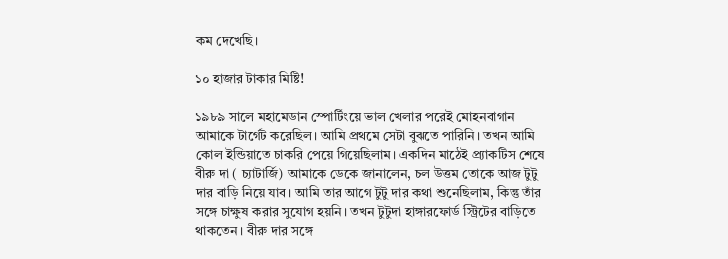কম দেখেছি।

১০ হাজার টাকার মিষ্টি!

১৯৮৯ সালে মহামেডান স্পোর্টিংয়ে ভাল খেলার পরেই মোহনবাগান আমাকে টার্গেট করেছিল। আমি প্রথমে সেটা বুঝতে পারিনি। তখন আমি কোল ইন্ডিয়াতে চাকরি পেয়ে গিয়েছিলাম। একদিন মাঠেই প্র্যাকটিস শেষে বীরু দা ( চ্যাটার্জি) আমাকে ডেকে জানালেন, চল উত্তম তোকে আজ টুটু দার বাড়ি নিয়ে যাব। আমি তার আগে টুটু দার কথা শুনেছিলাম, কিন্তু তাঁর সঙ্গে চাক্ষুষ করার সুযোগ হয়নি। তখন টুটুদা হাঙ্গারফোর্ড স্ট্রিটের বাড়িতে থাকতেন। বীরু দার সঙ্গে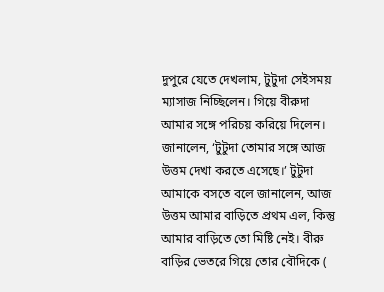দুপুরে যেতে দেখলাম, টুটুদা সেইসময় ম্যাসাজ নিচ্ছিলেন। গিয়ে বীরুদা আমার সঙ্গে পরিচয় করিয়ে দিলেন। জানালেন, ‘টুটুদা তোমার সঙ্গে আজ উত্তম দেখা করতে এসেছে।’ টুটুদা আমাকে বসতে বলে জানালেন, আজ উত্তম আমার বাড়িতে প্রথম এল, কিন্তু আমার বাড়িতে তো মিষ্টি নেই। বীরু বাড়ির ভেতরে গিয়ে তোর বৌদিকে (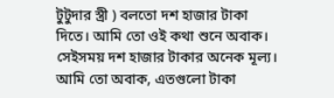টুটুদার স্ত্রী ) বলতো দশ হাজার টাকা দিতে। আমি তো ওই কথা শুনে অবাক। সেইসময় দশ হাজার টাকার অনেক মূল্য। আমি তো অবাক, এতগুলো টাকা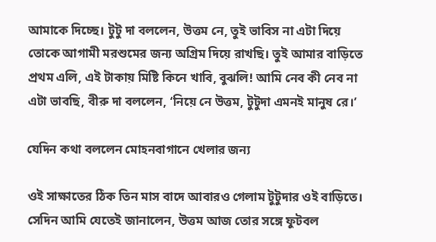আমাকে দিচ্ছে। টুটু দা বললেন, উত্তম নে, তুই ভাবিস না এটা দিয়ে তোকে আগামী মরশুমের জন্য অগ্রিম দিয়ে রাখছি। তুই আমার বাড়িতে প্রথম এলি, এই টাকায় মিষ্টি কিনে খাবি, বুঝলি! আমি নেব কী নেব না এটা ভাবছি, বীরু দা বললেন, ‘নিয়ে নে উত্তম, টুটুদা এমনই মানুষ রে।’

যেদিন কথা বললেন মোহনবাগানে খেলার জন্য

ওই সাক্ষাতের ঠিক তিন মাস বাদে আবারও গেলাম টুটুদার ওই বাড়িতে। সেদিন আমি যেতেই জানালেন, উত্তম আজ তোর সঙ্গে ফুটবল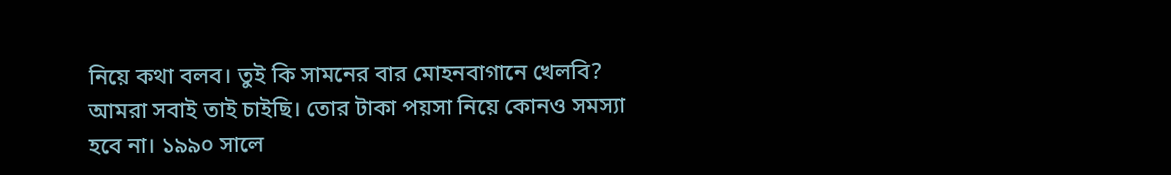নিয়ে কথা বলব। তুই কি সামনের বার মোহনবাগানে খেলবি? আমরা সবাই তাই চাইছি। তোর টাকা পয়সা নিয়ে কোনও সমস্যা হবে না। ১৯৯০ সালে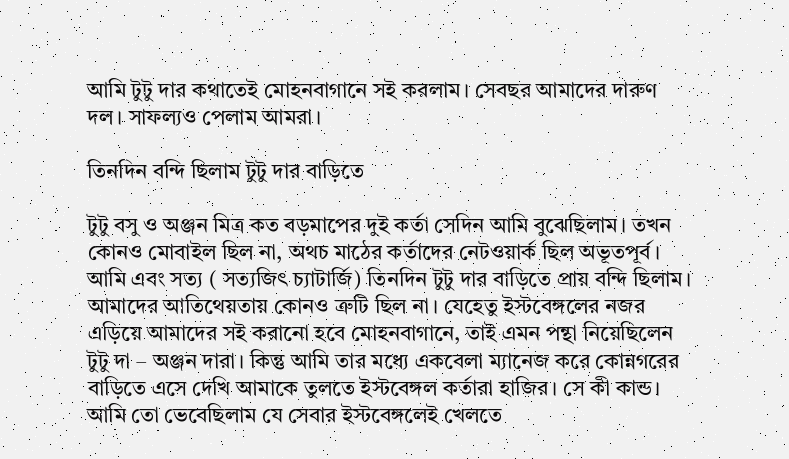আমি টুটু দার কথাতেই মোহনবাগানে সই করলাম। সেবছর আমাদের দারুণ দল। সাফল্যও পেলাম আমরা।

তিনদিন বন্দি ছিলাম টুটু দার বাড়িতে

টুটু বসু ও অঞ্জন মিত্র কত বড়মাপের দুই কর্তা সেদিন আমি বুঝেছিলাম। তখন কোনও মোবাইল ছিল না, অথচ মাঠের কর্তাদের নেটওয়ার্ক ছিল অভূতপূর্ব। আমি এবং সত্য ( সত্যজিৎ চ্যাটার্জি) তিনদিন টুটু দার বাড়িতে প্রায় বন্দি ছিলাম। আমাদের আতিথেয়তায় কোনও ত্রুটি ছিল না। যেহেতু ইস্টবেঙ্গলের নজর এড়িয়ে আমাদের সই করানো হবে মোহনবাগানে, তাই এমন পন্থা নিয়েছিলেন টুটু দা – অঞ্জন দারা। কিন্তু আমি তার মধ্যে একবেলা ম্যানেজ করে কোন্নগরের বাড়িতে এসে দেখি আমাকে তুলতে ইস্টবেঙ্গল কর্তারা হাজির। সে কী কান্ড। আমি তো ভেবেছিলাম যে সেবার ইস্টবেঙ্গলেই খেলতে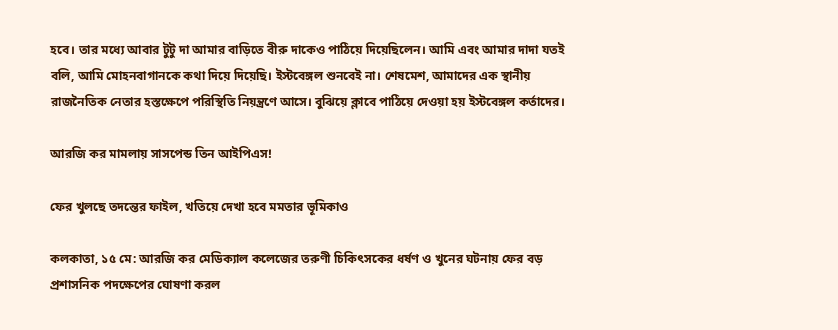হবে। তার মধ্যে আবার টুটু দা আমার বাড়িতে বীরু দাকেও পাঠিয়ে দিয়েছিলেন। আমি এবং আমার দাদা যতই বলি, আমি মোহনবাগানকে কথা দিয়ে দিয়েছি। ইস্টবেঙ্গল শুনবেই না। শেষমেশ, আমাদের এক স্থানীয় রাজনৈতিক নেতার হস্তক্ষেপে পরিস্থিতি নিয়ন্ত্রণে আসে। বুঝিয়ে ক্লাবে পাঠিয়ে দেওয়া হয় ইস্টবেঙ্গল কর্তাদের।

আরজি কর মামলায় সাসপেন্ড তিন আইপিএস!

ফের খুলছে তদন্তের ফাইল, খতিয়ে দেখা হবে মমতার ভূমিকাও

কলকাতা, ১৫ মে: আরজি কর মেডিক্যাল কলেজের তরুণী চিকিৎসকের ধর্ষণ ও খুনের ঘটনায় ফের বড় প্রশাসনিক পদক্ষেপের ঘোষণা করল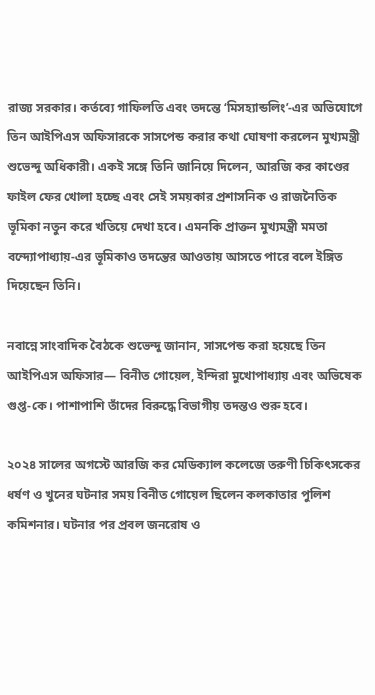রাজ্য সরকার। কর্তব্যে গাফিলতি এবং তদন্তে ‘মিসহ্যান্ডলিং’-এর অভিযোগে তিন আইপিএস অফিসারকে সাসপেন্ড করার কথা ঘোষণা করলেন মুখ্যমন্ত্রী শুভেন্দু অধিকারী। একই সঙ্গে তিনি জানিয়ে দিলেন, আরজি কর কাণ্ডের ফাইল ফের খোলা হচ্ছে এবং সেই সময়কার প্রশাসনিক ও রাজনৈতিক ভূমিকা নতুন করে খতিয়ে দেখা হবে। এমনকি প্রাক্তন মুখ্যমন্ত্রী মমতা বন্দ্যোপাধ্যায়-এর ভূমিকাও তদন্তের আওতায় আসতে পারে বলে ইঙ্গিত দিয়েছেন তিনি।

নবান্নে সাংবাদিক বৈঠকে শুভেন্দু জানান, সাসপেন্ড করা হয়েছে তিন আইপিএস অফিসার— বিনীত গোয়েল, ইন্দিরা মুখোপাধ্যায় এবং অভিষেক গুপ্ত-কে। পাশাপাশি তাঁদের বিরুদ্ধে বিভাগীয় তদন্তও শুরু হবে।

২০২৪ সালের অগস্টে আরজি কর মেডিক্যাল কলেজে তরুণী চিকিৎসকের ধর্ষণ ও খুনের ঘটনার সময় বিনীত গোয়েল ছিলেন কলকাতার পুলিশ কমিশনার। ঘটনার পর প্রবল জনরোষ ও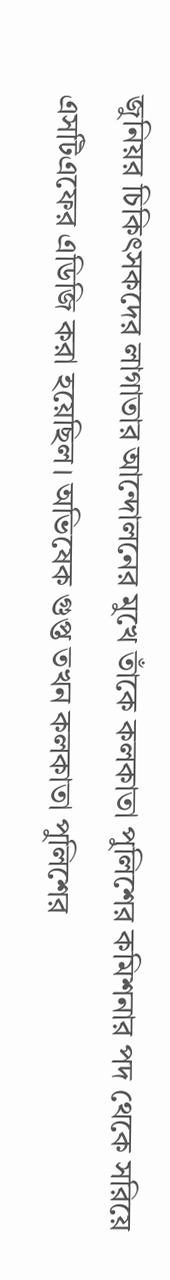জুনিয়র চিকিৎসকদের লাগাতার আন্দোলনের মুখে তাঁকে কলকাতা পুলিশের কমিশনার পদ থেকে সরিয়ে এসটিএফের এডিজি করা হয়েছিল। অভিষেক গুপ্ত তখন কলকাতা পুলিশের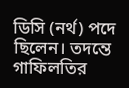ডিসি (নর্থ) পদে ছিলেন। তদন্তে গাফিলতির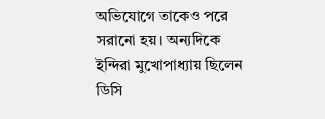অভিযোগে তাকেও পরে সরানো হয়। অন্যদিকে ইন্দিরা মুখোপাধ্যায় ছিলেন ডিসি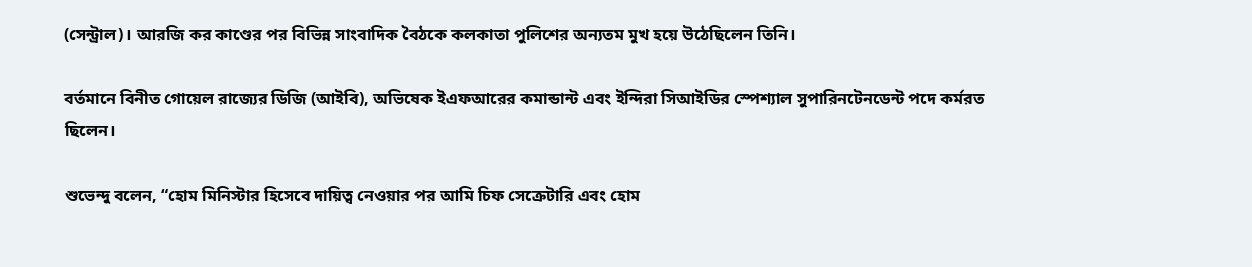(সেন্ট্রাল)। আরজি কর কাণ্ডের পর বিভিন্ন সাংবাদিক বৈঠকে কলকাতা পুলিশের অন্যতম মুখ হয়ে উঠেছিলেন তিনি।

বর্তমানে বিনীত গোয়েল রাজ্যের ডিজি (আইবি), অভিষেক ইএফআরের কমান্ডান্ট এবং ইন্দিরা সিআইডির স্পেশ্যাল সুপারিনটেনডেন্ট পদে কর্মরত ছিলেন।

শুভেন্দু বলেন, “হোম মিনিস্টার হিসেবে দায়িত্ব নেওয়ার পর আমি চিফ সেক্রেটারি এবং হোম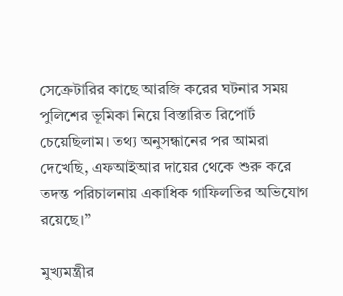সেক্রেটারির কাছে আরজি করের ঘটনার সময় পুলিশের ভূমিকা নিয়ে বিস্তারিত রিপোর্ট চেয়েছিলাম। তথ্য অনুসন্ধানের পর আমরা দেখেছি, এফআইআর দায়ের থেকে শুরু করে তদন্ত পরিচালনায় একাধিক গাফিলতির অভিযোগ রয়েছে।”

মুখ্যমন্ত্রীর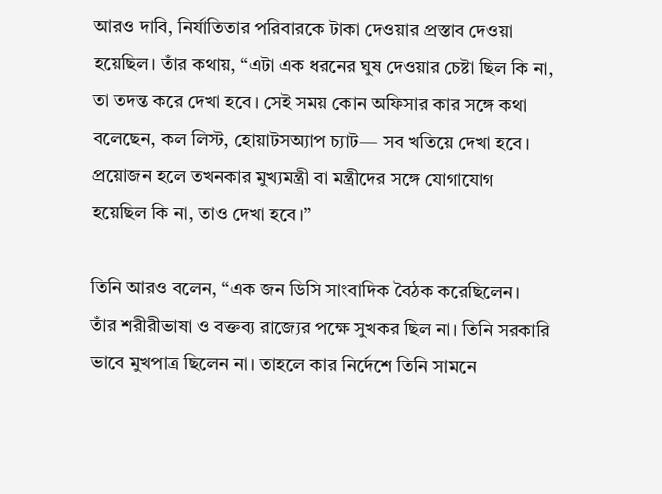আরও দাবি, নির্যাতিতার পরিবারকে টাকা দেওয়ার প্রস্তাব দেওয়া হয়েছিল। তাঁর কথায়, “এটা এক ধরনের ঘুষ দেওয়ার চেষ্টা ছিল কি না, তা তদন্ত করে দেখা হবে। সেই সময় কোন অফিসার কার সঙ্গে কথা বলেছেন, কল লিস্ট, হোয়াটসঅ্যাপ চ্যাট— সব খতিয়ে দেখা হবে। প্রয়োজন হলে তখনকার মুখ্যমন্ত্রী বা মন্ত্রীদের সঙ্গে যোগাযোগ হয়েছিল কি না, তাও দেখা হবে।”

তিনি আরও বলেন, “এক জন ডিসি সাংবাদিক বৈঠক করেছিলেন। তাঁর শরীরীভাষা ও বক্তব্য রাজ্যের পক্ষে সুখকর ছিল না। তিনি সরকারি ভাবে মুখপাত্র ছিলেন না। তাহলে কার নির্দেশে তিনি সামনে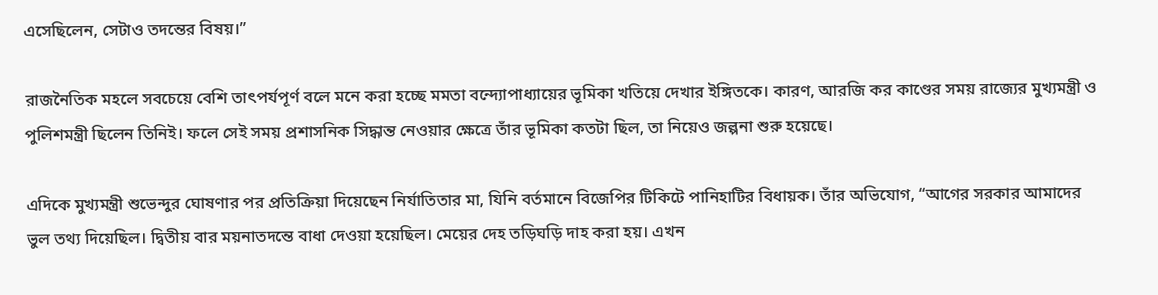এসেছিলেন, সেটাও তদন্তের বিষয়।”

রাজনৈতিক মহলে সবচেয়ে বেশি তাৎপর্যপূর্ণ বলে মনে করা হচ্ছে মমতা বন্দ্যোপাধ্যায়ের ভূমিকা খতিয়ে দেখার ইঙ্গিতকে। কারণ, আরজি কর কাণ্ডের সময় রাজ্যের মুখ্যমন্ত্রী ও পুলিশমন্ত্রী ছিলেন তিনিই। ফলে সেই সময় প্রশাসনিক সিদ্ধান্ত নেওয়ার ক্ষেত্রে তাঁর ভূমিকা কতটা ছিল, তা নিয়েও জল্পনা শুরু হয়েছে।

এদিকে মুখ্যমন্ত্রী শুভেন্দুর ঘোষণার পর প্রতিক্রিয়া দিয়েছেন নির্যাতিতার মা, যিনি বর্তমানে বিজেপির টিকিটে পানিহাটির বিধায়ক। তাঁর অভিযোগ, “আগের সরকার আমাদের ভুল তথ্য দিয়েছিল। দ্বিতীয় বার ময়নাতদন্তে বাধা দেওয়া হয়েছিল। মেয়ের দেহ তড়িঘড়ি দাহ করা হয়। এখন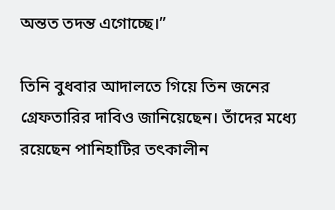অন্তত তদন্ত এগোচ্ছে।”

তিনি বুধবার আদালতে গিয়ে তিন জনের গ্রেফতারির দাবিও জানিয়েছেন। তাঁদের মধ্যে রয়েছেন পানিহাটির তৎকালীন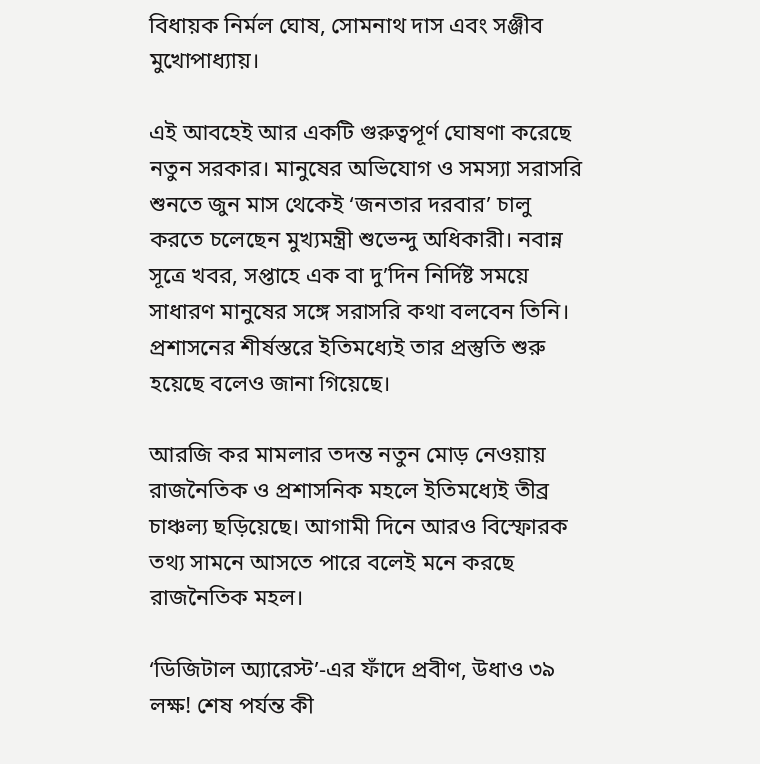বিধায়ক নির্মল ঘোষ, সোমনাথ দাস এবং সঞ্জীব মুখোপাধ্যায়।

এই আবহেই আর একটি গুরুত্বপূর্ণ ঘোষণা করেছে নতুন সরকার। মানুষের অভিযোগ ও সমস্যা সরাসরি শুনতে জুন মাস থেকেই ‘জনতার দরবার’ চালু করতে চলেছেন মুখ্যমন্ত্রী শুভেন্দু অধিকারী। নবান্ন সূত্রে খবর, সপ্তাহে এক বা দু’দিন নির্দিষ্ট সময়ে সাধারণ মানুষের সঙ্গে সরাসরি কথা বলবেন তিনি। প্রশাসনের শীর্ষস্তরে ইতিমধ্যেই তার প্রস্তুতি শুরু হয়েছে বলেও জানা গিয়েছে।

আরজি কর মামলার তদন্ত নতুন মোড় নেওয়ায় রাজনৈতিক ও প্রশাসনিক মহলে ইতিমধ্যেই তীব্র চাঞ্চল্য ছড়িয়েছে। আগামী দিনে আরও বিস্ফোরক তথ্য সামনে আসতে পারে বলেই মনে করছে রাজনৈতিক মহল।

‘ডিজিটাল অ্যারেস্ট’-এর ফাঁদে প্রবীণ, উধাও ৩৯ লক্ষ! শেষ পর্যন্ত কী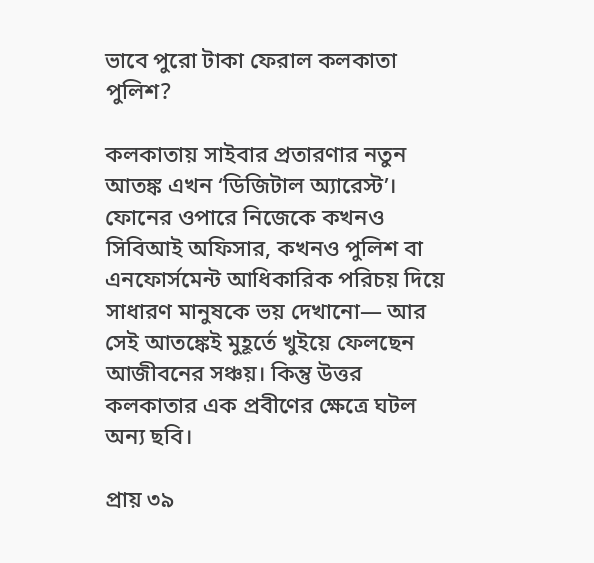ভাবে পুরো টাকা ফেরাল কলকাতা পুলিশ?

কলকাতায় সাইবার প্রতারণার নতুন আতঙ্ক এখন ‘ডিজিটাল অ্যারেস্ট’। ফোনের ওপারে নিজেকে কখনও সিবিআই অফিসার, কখনও পুলিশ বা এনফোর্সমেন্ট আধিকারিক পরিচয় দিয়ে সাধারণ মানুষকে ভয় দেখানো— আর সেই আতঙ্কেই মুহূর্তে খুইয়ে ফেলছেন আজীবনের সঞ্চয়। কিন্তু উত্তর কলকাতার এক প্রবীণের ক্ষেত্রে ঘটল অন্য ছবি।

প্রায় ৩৯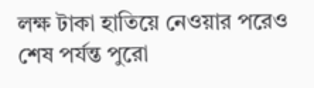লক্ষ টাকা হাতিয়ে নেওয়ার পরেও শেষ পর্যন্ত পুরো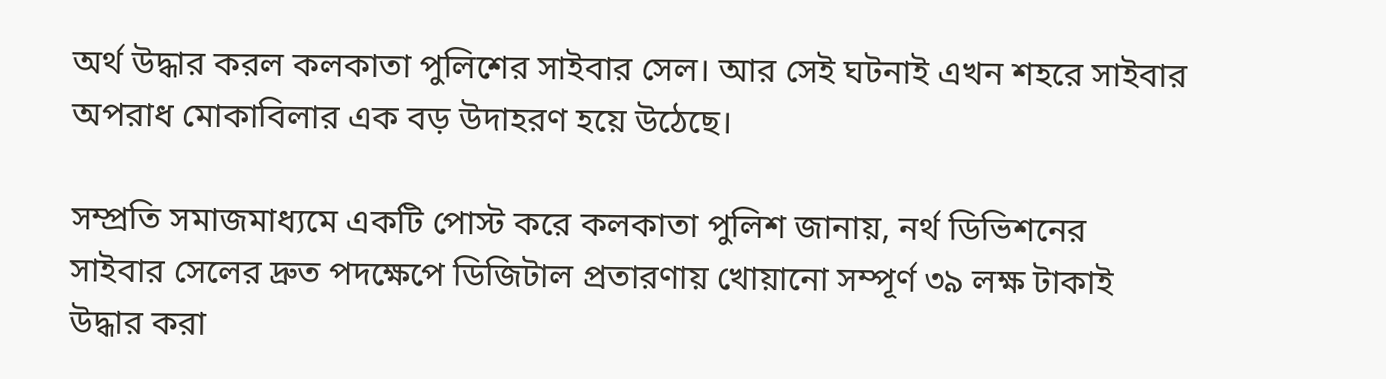অর্থ উদ্ধার করল কলকাতা পুলিশের সাইবার সেল। আর সেই ঘটনাই এখন শহরে সাইবার অপরাধ মোকাবিলার এক বড় উদাহরণ হয়ে উঠেছে।

সম্প্রতি সমাজমাধ্যমে একটি পোস্ট করে কলকাতা পুলিশ জানায়, নর্থ ডিভিশনের সাইবার সেলের দ্রুত পদক্ষেপে ডিজিটাল প্রতারণায় খোয়ানো সম্পূর্ণ ৩৯ লক্ষ টাকাই উদ্ধার করা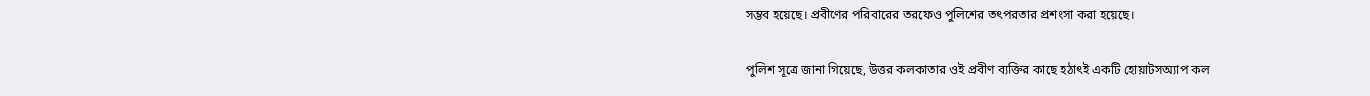সম্ভব হয়েছে। প্রবীণের পরিবারের তরফেও পুলিশের তৎপরতার প্রশংসা করা হয়েছে।

পুলিশ সূত্রে জানা গিয়েছে, উত্তর কলকাতার ওই প্রবীণ ব্যক্তির কাছে হঠাৎই একটি হোয়াটসঅ্যাপ কল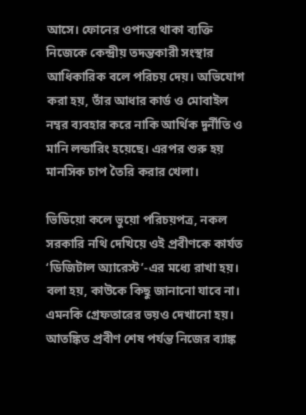আসে। ফোনের ওপারে থাকা ব্যক্তি নিজেকে কেন্দ্রীয় তদন্তকারী সংস্থার আধিকারিক বলে পরিচয় দেয়। অভিযোগ করা হয়, তাঁর আধার কার্ড ও মোবাইল নম্বর ব্যবহার করে নাকি আর্থিক দুর্নীতি ও মানি লন্ডারিং হয়েছে। এরপর শুরু হয় মানসিক চাপ তৈরি করার খেলা।

ভিডিয়ো কলে ভুয়ো পরিচয়পত্র, নকল সরকারি নথি দেখিয়ে ওই প্রবীণকে কার্যত ‘ডিজিটাল অ্যারেস্ট’-এর মধ্যে রাখা হয়। বলা হয়, কাউকে কিছু জানানো যাবে না। এমনকি গ্রেফতারের ভয়ও দেখানো হয়। আতঙ্কিত প্রবীণ শেষ পর্যন্ত নিজের ব্যাঙ্ক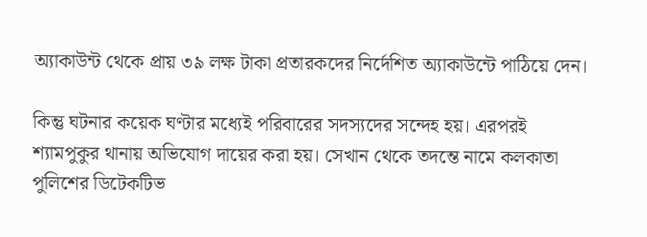অ্যাকাউন্ট থেকে প্রায় ৩৯ লক্ষ টাকা প্রতারকদের নির্দেশিত অ্যাকাউন্টে পাঠিয়ে দেন।

কিন্তু ঘটনার কয়েক ঘণ্টার মধ্যেই পরিবারের সদস্যদের সন্দেহ হয়। এরপরই শ্যামপুকুর থানায় অভিযোগ দায়ের করা হয়। সেখান থেকে তদন্তে নামে কলকাতা পুলিশের ডিটেকটিভ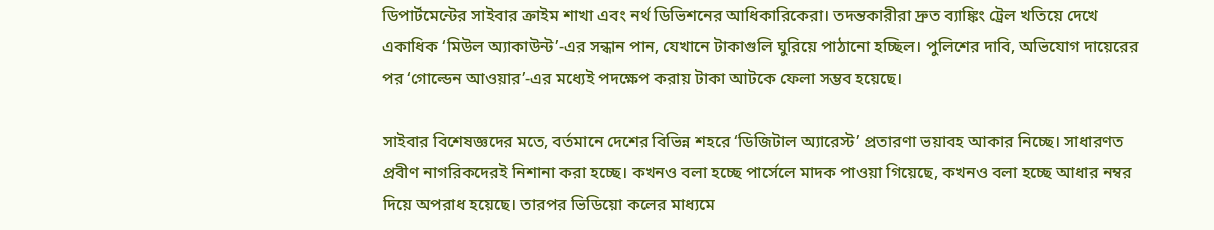ডিপার্টমেন্টের সাইবার ক্রাইম শাখা এবং নর্থ ডিভিশনের আধিকারিকেরা। তদন্তকারীরা দ্রুত ব্যাঙ্কিং ট্রেল খতিয়ে দেখে একাধিক ‘মিউল অ্যাকাউন্ট’-এর সন্ধান পান, যেখানে টাকাগুলি ঘুরিয়ে পাঠানো হচ্ছিল। পুলিশের দাবি, অভিযোগ দায়েরের পর ‘গোল্ডেন আওয়ার’-এর মধ্যেই পদক্ষেপ করায় টাকা আটকে ফেলা সম্ভব হয়েছে।

সাইবার বিশেষজ্ঞদের মতে, বর্তমানে দেশের বিভিন্ন শহরে ‘ডিজিটাল অ্যারেস্ট’ প্রতারণা ভয়াবহ আকার নিচ্ছে। সাধারণত প্রবীণ নাগরিকদেরই নিশানা করা হচ্ছে। কখনও বলা হচ্ছে পার্সেলে মাদক পাওয়া গিয়েছে, কখনও বলা হচ্ছে আধার নম্বর দিয়ে অপরাধ হয়েছে। তারপর ভিডিয়ো কলের মাধ্যমে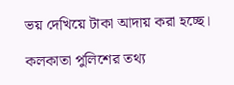ভয় দেখিয়ে টাকা আদায় করা হচ্ছে।

কলকাতা পুলিশের তথ্য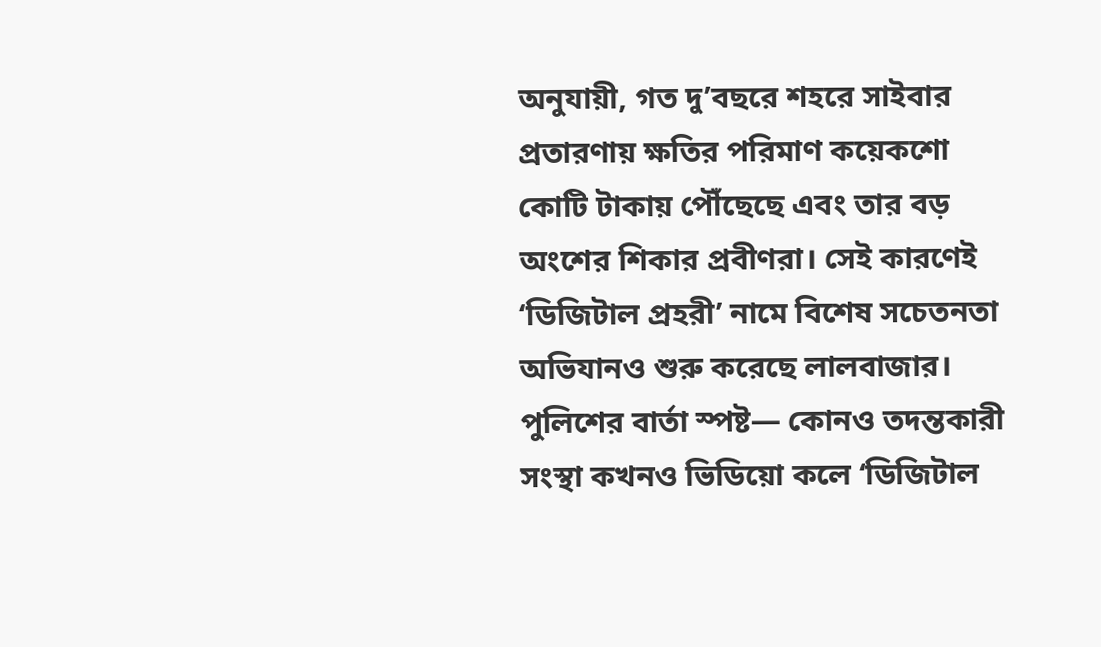অনুযায়ী, গত দু’বছরে শহরে সাইবার প্রতারণায় ক্ষতির পরিমাণ কয়েকশো কোটি টাকায় পৌঁছেছে এবং তার বড় অংশের শিকার প্রবীণরা। সেই কারণেই ‘ডিজিটাল প্রহরী’ নামে বিশেষ সচেতনতা অভিযানও শুরু করেছে লালবাজার। পুলিশের বার্তা স্পষ্ট— কোনও তদন্তকারী সংস্থা কখনও ভিডিয়ো কলে ‘ডিজিটাল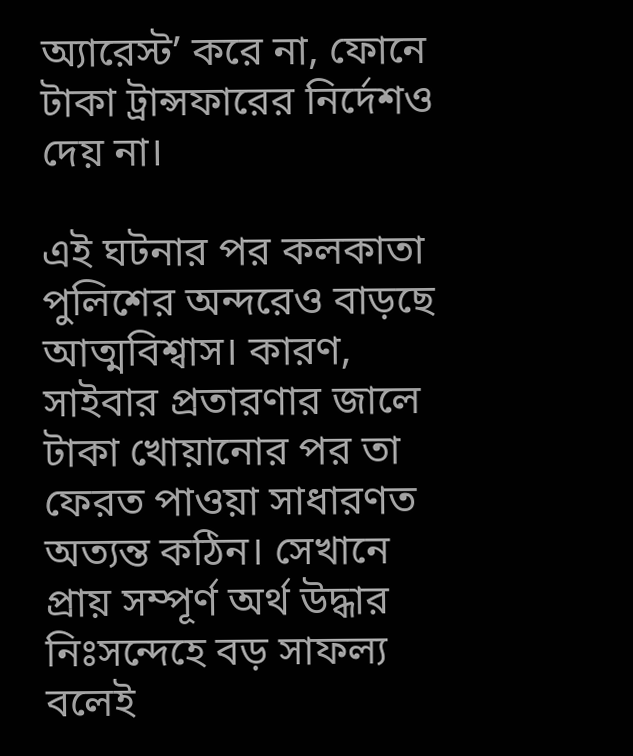অ্যারেস্ট’ করে না, ফোনে টাকা ট্রান্সফারের নির্দেশও দেয় না।

এই ঘটনার পর কলকাতা পুলিশের অন্দরেও বাড়ছে আত্মবিশ্বাস। কারণ, সাইবার প্রতারণার জালে টাকা খোয়ানোর পর তা ফেরত পাওয়া সাধারণত অত্যন্ত কঠিন। সেখানে প্রায় সম্পূর্ণ অর্থ উদ্ধার নিঃসন্দেহে বড় সাফল্য বলেই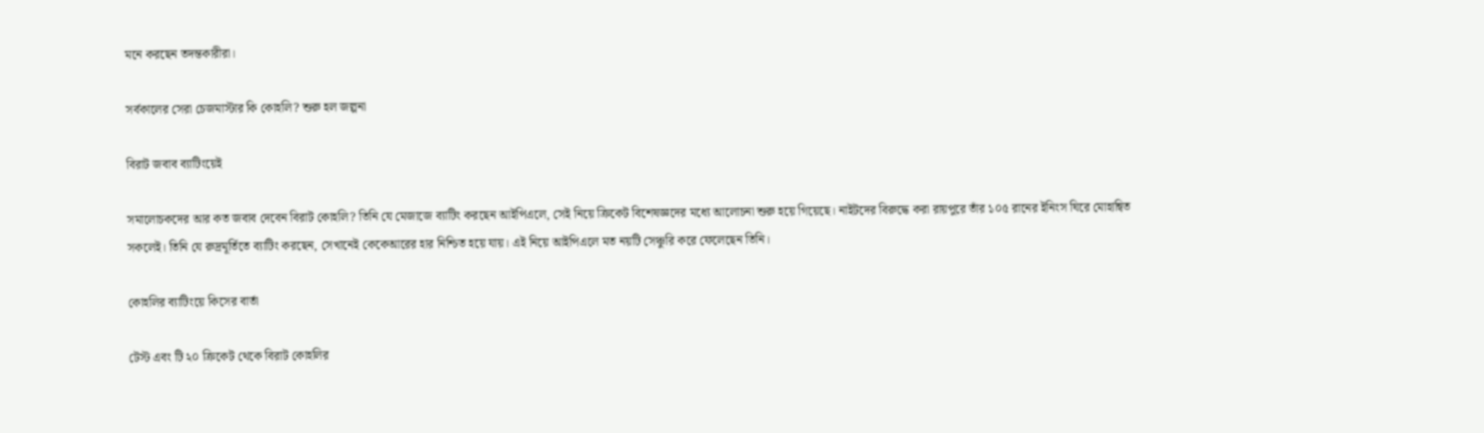মনে করছেন তদন্তকারীরা।

সর্বকালের সেরা চেজমাস্টার কি কোহলি? শুরু হল জল্পনা

বিরাট জবাব ব্যাটিংয়েই

সমালোচকদের আর কত জবাব দেবেন বিরাট কোহলি? তিনি যে মেজাজে ব্যাটিং করছেন আইপিএলে, সেই নিয়ে ক্রিকেট বিশেষজ্ঞদের মধ্যে আলোচনা শুরু হয়ে গিয়েছে। নাইটদের বিরুদ্ধে করা রায়পুরে তাঁর ১০৫ রানের ইনিংস ঘিরে মোহান্বিত সকলেই। তিনি যে রুদ্রমূর্তিতে ব্যাটিং করছেন, সেখানেই কেকেআরের হার নিশ্চিত হয়ে যায়। এই নিয়ে আইপিএলে মত নয়টি সেঞ্চুরি করে ফেলেছেন তিনি।

কোহলির ব্যাটিংয়ে কিসের বার্তা

টেস্ট এবং টি ২০ ক্রিকেট থেকে বিরাট কোহলির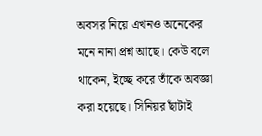অবসর নিয়ে এখনও অনেকের মনে নানা প্রশ্ন আছে। কেউ বলে থাকেন, ইচ্ছে করে তাঁকে অবজ্ঞা করা হয়েছে। সিনিয়র ছাঁটাই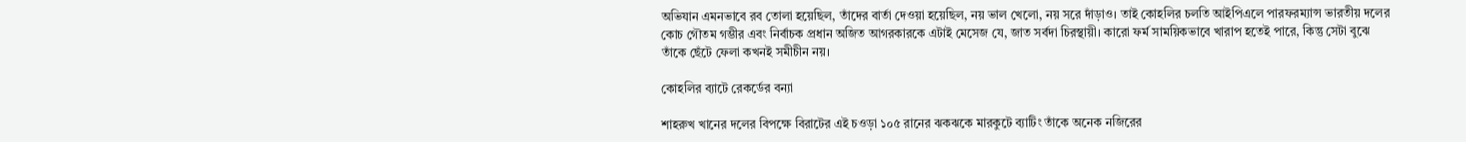অভিযান এমনভাবে রব তোলা হয়েছিল, তাঁদের বার্তা দেওয়া হয়েছিল, নয় ভাল খেলো, নয় সরে দাঁড়াও। তাই কোহলির চলতি আইপিএলে পারফরম্যান্স ভারতীয় দলের কোচ গৌতম গম্ভীর এবং নির্বাচক প্রধান অজিত আগরকারকে এটাই মেসেজ যে, জাত সর্বদা চিরস্থায়ী। কারো ফর্ম সাময়িকভাবে খারাপ হতেই পারে, কিন্তু সেটা বুঝে তাঁকে ছেঁটে ফেলা কখনই সমীচীন নয়।

কোহলির ব্যাটে রেকর্ডের বন্যা

শাহরুখ খানের দলের বিপক্ষে বিরাটের এই চওড়া ১০৫ রানের ঝকঝকে মারকুটে ব্যাটিং তাঁকে অনেক নজিরের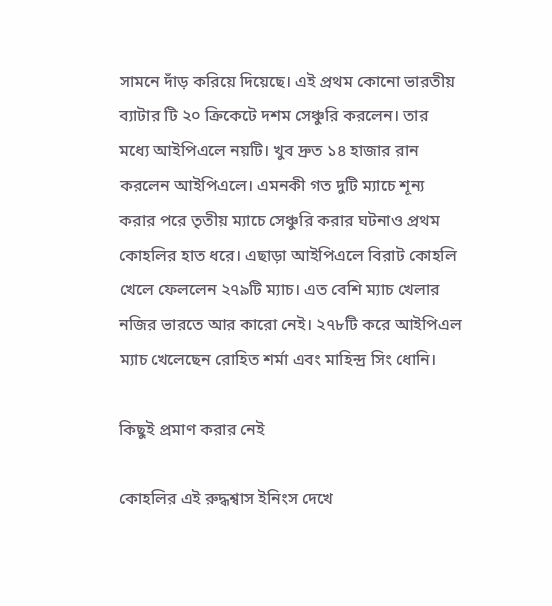সামনে দাঁড় করিয়ে দিয়েছে। এই প্রথম কোনো ভারতীয় ব্যাটার টি ২০ ক্রিকেটে দশম সেঞ্চুরি করলেন। তার মধ্যে আইপিএলে নয়টি। খুব দ্রুত ১৪ হাজার রান করলেন আইপিএলে। এমনকী গত দুটি ম্যাচে শূন্য করার পরে তৃতীয় ম্যাচে সেঞ্চুরি করার ঘটনাও প্রথম কোহলির হাত ধরে। এছাড়া আইপিএলে বিরাট কোহলি খেলে ফেললেন ২৭৯টি ম্যাচ। এত বেশি ম্যাচ খেলার নজির ভারতে আর কারো নেই। ২৭৮টি করে আইপিএল ম্যাচ খেলেছেন রোহিত শর্মা এবং মাহিন্দ্র সিং ধোনি।

কিছুই প্রমাণ করার নেই

কোহলির এই রুদ্ধশ্বাস ইনিংস দেখে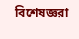বিশেষজ্ঞরা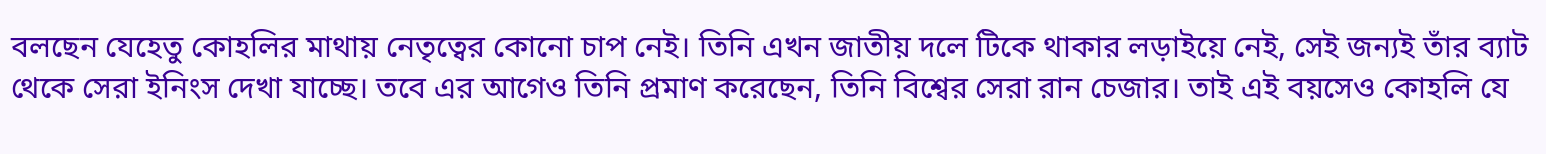বলছেন যেহেতু কোহলির মাথায় নেতৃত্বের কোনো চাপ নেই। তিনি এখন জাতীয় দলে টিকে থাকার লড়াইয়ে নেই, সেই জন্যই তাঁর ব্যাট থেকে সেরা ইনিংস দেখা যাচ্ছে। তবে এর আগেও তিনি প্রমাণ করেছেন, তিনি বিশ্বের সেরা রান চেজার। তাই এই বয়সেও কোহলি যে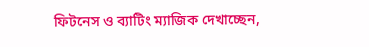ফিটনেস ও ব্যাটিং ম্যাজিক দেখাচ্ছেন,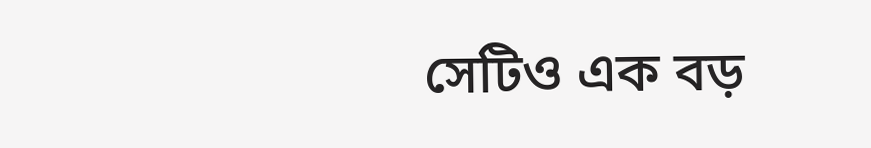সেটিও এক বড়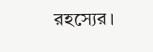রহস্যের।